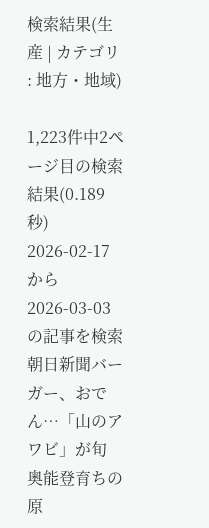検索結果(生産 | カテゴリ : 地方・地域)

1,223件中2ページ目の検索結果(0.189秒) 2026-02-17から2026-03-03の記事を検索
朝日新聞バーガー、おでん…「山のアワビ」が旬 奥能登育ちの原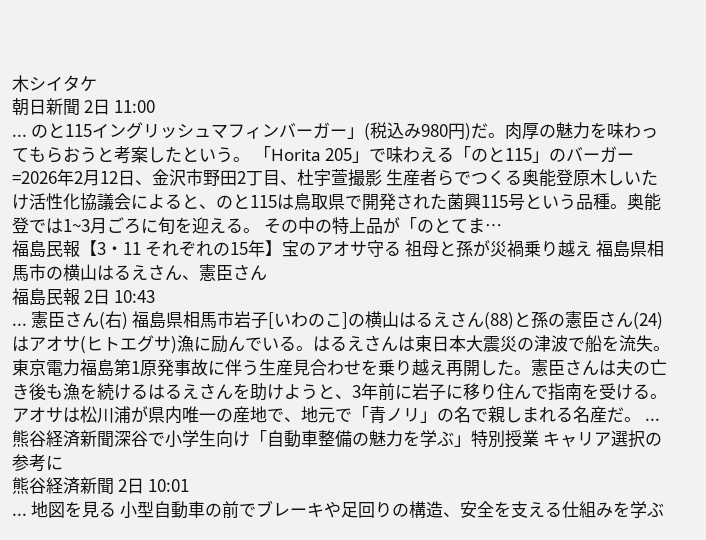木シイタケ
朝日新聞 2日 11:00
... のと115イングリッシュマフィンバーガー」(税込み980円)だ。肉厚の魅力を味わってもらおうと考案したという。 「Horita 205」で味わえる「のと115」のバーガー=2026年2月12日、金沢市野田2丁目、杜宇萱撮影 生産者らでつくる奥能登原木しいたけ活性化協議会によると、のと115は鳥取県で開発された菌興115号という品種。奥能登では1~3月ごろに旬を迎える。 その中の特上品が「のとてま…
福島民報【3・11 それぞれの15年】宝のアオサ守る 祖母と孫が災禍乗り越え 福島県相馬市の横山はるえさん、憲臣さん
福島民報 2日 10:43
... 憲臣さん(右) 福島県相馬市岩子[いわのこ]の横山はるえさん(88)と孫の憲臣さん(24)はアオサ(ヒトエグサ)漁に励んでいる。はるえさんは東日本大震災の津波で船を流失。東京電力福島第1原発事故に伴う生産見合わせを乗り越え再開した。憲臣さんは夫の亡き後も漁を続けるはるえさんを助けようと、3年前に岩子に移り住んで指南を受ける。アオサは松川浦が県内唯一の産地で、地元で「青ノリ」の名で親しまれる名産だ。 ...
熊谷経済新聞深谷で小学生向け「自動車整備の魅力を学ぶ」特別授業 キャリア選択の参考に
熊谷経済新聞 2日 10:01
... 地図を見る 小型自動車の前でブレーキや足回りの構造、安全を支える仕組みを学ぶ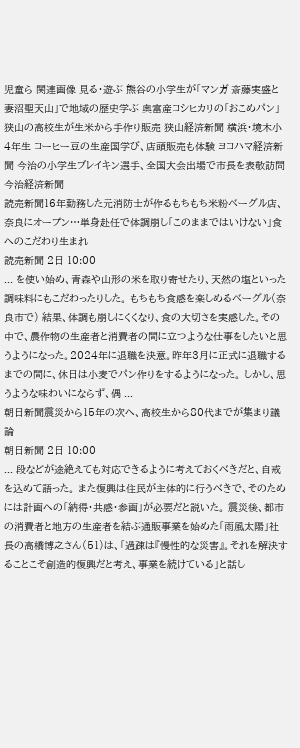児童ら 関連画像 見る・遊ぶ 熊谷の小学生が「マンガ 斎藤実盛と妻沼聖天山」で地域の歴史学ぶ 奥富産コシヒカリの「おこめパン」 狭山の高校生が生米から手作り販売 狭山経済新聞 横浜・境木小4年生 コーヒー豆の生産国学び、店頭販売も体験 ヨコハマ経済新聞 今治の小学生ブレイキン選手、全国大会出場で市長を表敬訪問 今治経済新聞
読売新聞16年勤務した元消防士が作るもちもち米粉ベーグル店、奈良にオープン…単身赴任で体調崩し「このままではいけない」食へのこだわり生まれ
読売新聞 2日 10:00
... を使い始め、青森や山形の米を取り寄せたり、天然の塩といった調味料にもこだわったりした。 もちもち食感を楽しめるベーグル(奈良市で) 結果、体調も崩しにくくなり、食の大切さを実感した。その中で、農作物の生産者と消費者の間に立つような仕事をしたいと思うようになった。2024年に退職を決意。昨年3月に正式に退職するまでの間に、休日は小麦でパン作りをするようになった。 しかし、思うような味わいにならず、偶 ...
朝日新聞震災から15年の次へ、高校生から80代までが集まり議論
朝日新聞 2日 10:00
... 段などが途絶えても対応できるように考えておくべきだと、自戒を込めて語った。 また復興は住民が主体的に行うべきで、そのためには計画への「納得・共感・参画」が必要だと説いた。 震災後、都市の消費者と地方の生産者を結ぶ通販事業を始めた「雨風太陽」社長の高橋博之さん(51)は、「過疎は『慢性的な災害』。それを解決することこそ創造的復興だと考え、事業を続けている」と話し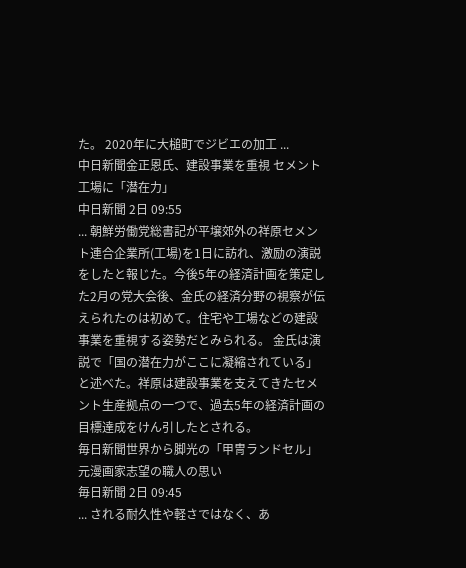た。 2020年に大槌町でジビエの加工 ...
中日新聞金正恩氏、建設事業を重視 セメント工場に「潜在力」
中日新聞 2日 09:55
... 朝鮮労働党総書記が平壌郊外の祥原セメント連合企業所(工場)を1日に訪れ、激励の演説をしたと報じた。今後5年の経済計画を策定した2月の党大会後、金氏の経済分野の視察が伝えられたのは初めて。住宅や工場などの建設事業を重視する姿勢だとみられる。 金氏は演説で「国の潜在力がここに凝縮されている」と述べた。祥原は建設事業を支えてきたセメント生産拠点の一つで、過去5年の経済計画の目標達成をけん引したとされる。
毎日新聞世界から脚光の「甲冑ランドセル」 元漫画家志望の職人の思い
毎日新聞 2日 09:45
... される耐久性や軽さではなく、あ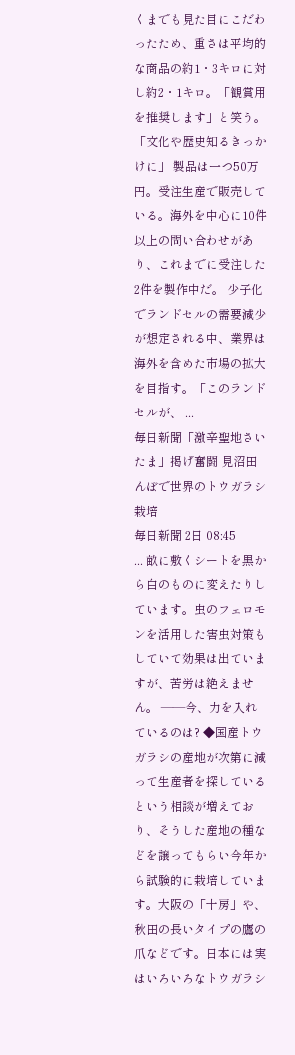くまでも見た目にこだわったため、重さは平均的な商品の約1・3キロに対し約2・1キロ。「観賞用を推奨します」と笑う。 「文化や歴史知るきっかけに」 製品は一つ50万円。受注生産で販売している。海外を中心に10件以上の問い合わせがあり、これまでに受注した2件を製作中だ。 少子化でランドセルの需要減少が想定される中、業界は海外を含めた市場の拡大を目指す。「このランドセルが、 ...
毎日新聞「激辛聖地さいたま」掲げ奮闘 見沼田んぼで世界のトウガラシ栽培
毎日新聞 2日 08:45
... 畝に敷くシートを黒から白のものに変えたりしています。虫のフェロモンを活用した害虫対策もしていて効果は出ていますが、苦労は絶えません。 ――今、力を入れているのは? ◆国産トウガラシの産地が次第に減って生産者を探しているという相談が増えており、そうした産地の種などを譲ってもらい今年から試験的に栽培しています。大阪の「十房」や、秋田の長いタイプの鷹の爪などです。日本には実はいろいろなトウガラシ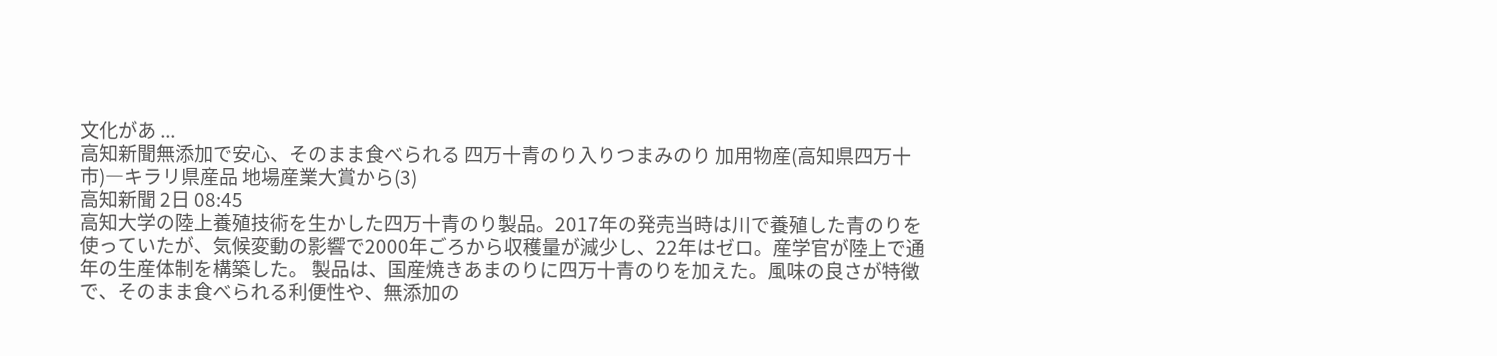文化があ ...
高知新聞無添加で安心、そのまま食べられる 四万十青のり入りつまみのり 加用物産(高知県四万十市)―キラリ県産品 地場産業大賞から(3)
高知新聞 2日 08:45
高知大学の陸上養殖技術を生かした四万十青のり製品。2017年の発売当時は川で養殖した青のりを使っていたが、気候変動の影響で2000年ごろから収穫量が減少し、22年はゼロ。産学官が陸上で通年の生産体制を構築した。 製品は、国産焼きあまのりに四万十青のりを加えた。風味の良さが特徴で、そのまま食べられる利便性や、無添加の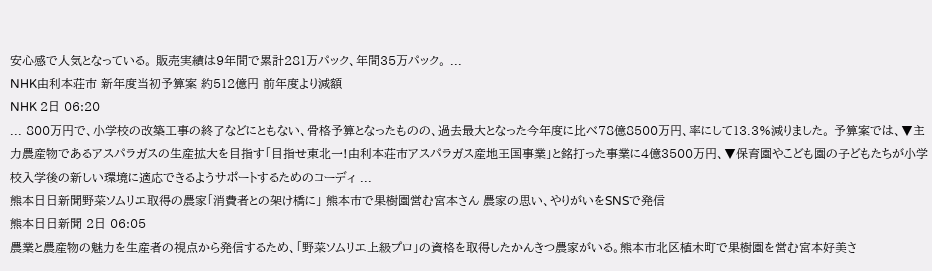安心感で人気となっている。 販売実績は9年間で累計281万パック、年間35万パック。 ...
NHK由利本荘市 新年度当初予算案 約512億円 前年度より減額
NHK 2日 06:20
... 800万円で、小学校の改築工事の終了などにともない、骨格予算となったものの、過去最大となった今年度に比べ78億8500万円、率にして13.3%減りました。 予算案では、▼主力農産物であるアスパラガスの生産拡大を目指す「目指せ東北一!由利本荘市アスパラガス産地王国事業」と銘打った事業に4億3500万円、▼保育園やこども園の子どもたちが小学校入学後の新しい環境に適応できるようサポートするためのコーディ ...
熊本日日新聞野菜ソムリエ取得の農家「消費者との架け橋に」 熊本市で果樹園営む宮本さん 農家の思い、やりがいをSNSで発信
熊本日日新聞 2日 06:05
農業と農産物の魅力を生産者の視点から発信するため、「野菜ソムリエ上級プロ」の資格を取得したかんきつ農家がいる。熊本市北区植木町で果樹園を営む宮本好美さ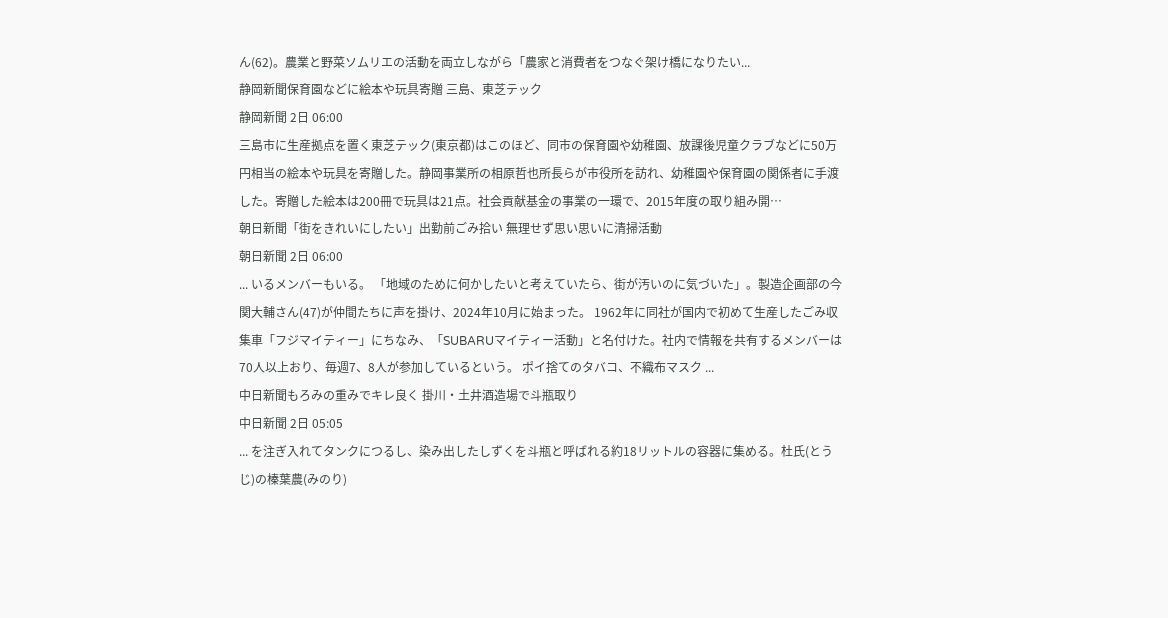ん(62)。農業と野菜ソムリエの活動を両立しながら「農家と消費者をつなぐ架け橋になりたい...
静岡新聞保育園などに絵本や玩具寄贈 三島、東芝テック
静岡新聞 2日 06:00
三島市に生産拠点を置く東芝テック(東京都)はこのほど、同市の保育園や幼稚園、放課後児童クラブなどに50万円相当の絵本や玩具を寄贈した。静岡事業所の相原哲也所長らが市役所を訪れ、幼稚園や保育園の関係者に手渡した。寄贈した絵本は200冊で玩具は21点。社会貢献基金の事業の一環で、2015年度の取り組み開…
朝日新聞「街をきれいにしたい」出勤前ごみ拾い 無理せず思い思いに清掃活動
朝日新聞 2日 06:00
... いるメンバーもいる。 「地域のために何かしたいと考えていたら、街が汚いのに気づいた」。製造企画部の今関大輔さん(47)が仲間たちに声を掛け、2024年10月に始まった。 1962年に同社が国内で初めて生産したごみ収集車「フジマイティー」にちなみ、「SUBARUマイティー活動」と名付けた。社内で情報を共有するメンバーは70人以上おり、毎週7、8人が参加しているという。 ポイ捨てのタバコ、不織布マスク ...
中日新聞もろみの重みでキレ良く 掛川・土井酒造場で斗瓶取り
中日新聞 2日 05:05
... を注ぎ入れてタンクにつるし、染み出したしずくを斗瓶と呼ばれる約18リットルの容器に集める。杜氏(とうじ)の榛葉農(みのり)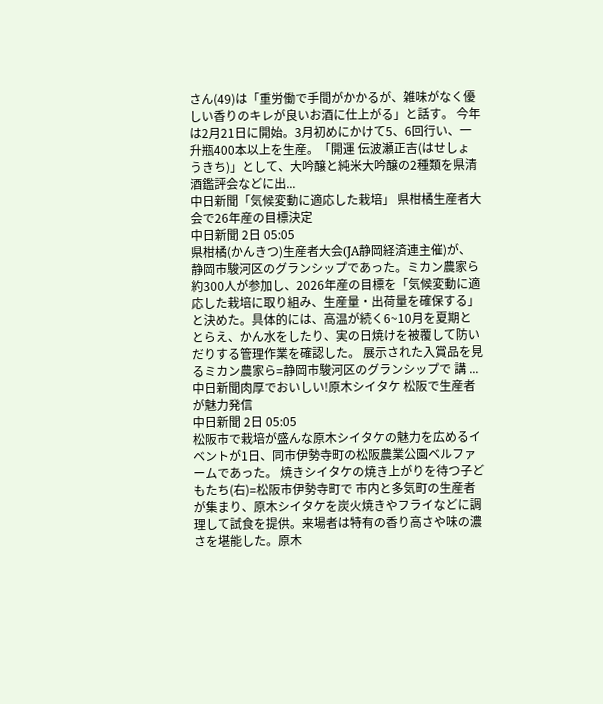さん(49)は「重労働で手間がかかるが、雑味がなく優しい香りのキレが良いお酒に仕上がる」と話す。 今年は2月21日に開始。3月初めにかけて5、6回行い、一升瓶400本以上を生産。「開運 伝波瀬正吉(はせしょうきち)」として、大吟醸と純米大吟醸の2種類を県清酒鑑評会などに出...
中日新聞「気候変動に適応した栽培」 県柑橘生産者大会で26年産の目標決定
中日新聞 2日 05:05
県柑橘(かんきつ)生産者大会(JA静岡経済連主催)が、静岡市駿河区のグランシップであった。ミカン農家ら約300人が参加し、2026年産の目標を「気候変動に適応した栽培に取り組み、生産量・出荷量を確保する」と決めた。具体的には、高温が続く6~10月を夏期ととらえ、かん水をしたり、実の日焼けを被覆して防いだりする管理作業を確認した。 展示された入賞品を見るミカン農家ら=静岡市駿河区のグランシップで 講 ...
中日新聞肉厚でおいしい!原木シイタケ 松阪で生産者が魅力発信
中日新聞 2日 05:05
松阪市で栽培が盛んな原木シイタケの魅力を広めるイベントが1日、同市伊勢寺町の松阪農業公園ベルファームであった。 焼きシイタケの焼き上がりを待つ子どもたち(右)=松阪市伊勢寺町で 市内と多気町の生産者が集まり、原木シイタケを炭火焼きやフライなどに調理して試食を提供。来場者は特有の香り高さや味の濃さを堪能した。原木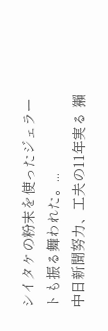シイタケの粉末を使ったジェラートも振る舞われた。...
中日新聞努力、工夫の11年実る 獺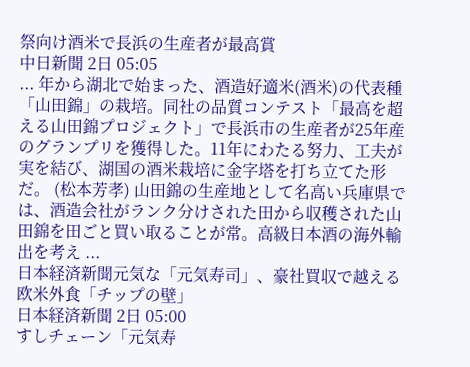祭向け酒米で長浜の生産者が最高賞
中日新聞 2日 05:05
... 年から湖北で始まった、酒造好適米(酒米)の代表種「山田錦」の栽培。同社の品質コンテスト「最高を超える山田錦プロジェクト」で長浜市の生産者が25年産のグランプリを獲得した。11年にわたる努力、工夫が実を結び、湖国の酒米栽培に金字塔を打ち立てた形だ。 (松本芳孝) 山田錦の生産地として名高い兵庫県では、酒造会社がランク分けされた田から収穫された山田錦を田ごと買い取ることが常。高級日本酒の海外輸出を考え ...
日本経済新聞元気な「元気寿司」、豪社買収で越える欧米外食「チップの壁」
日本経済新聞 2日 05:00
すしチェーン「元気寿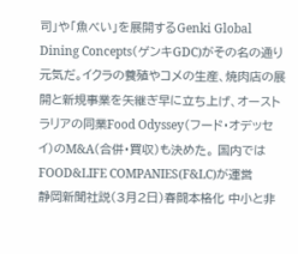司」や「魚べい」を展開するGenki Global Dining Concepts(ゲンキGDC)がその名の通り元気だ。イクラの養殖やコメの生産、焼肉店の展開と新規事業を矢継ぎ早に立ち上げ、オーストラリアの同業Food Odyssey(フード・オデッセイ)のM&A(合併・買収)も決めた。 国内ではFOOD&LIFE COMPANIES(F&LC)が運営
静岡新聞社説(3月2日)春闘本格化 中小と非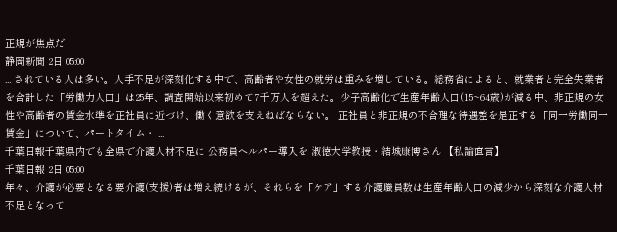正規が焦点だ
静岡新聞 2日 05:00
... されている人は多い。人手不足が深刻化する中で、高齢者や女性の就労は重みを増している。総務省によると、就業者と完全失業者を合計した「労働力人口」は25年、調査開始以来初めて7千万人を超えた。少子高齢化で生産年齢人口(15~64歳)が減る中、非正規の女性や高齢者の賃金水準を正社員に近づけ、働く意欲を支えねばならない。 正社員と非正規の不合理な待遇差を是正する「同一労働同一賃金」について、パートタイム・ ...
千葉日報千葉県内でも全県で介護人材不足に 公務員ヘルパー導入を 淑徳大学教授・結城康博さん 【私論直言】
千葉日報 2日 05:00
年々、介護が必要となる要介護(支援)者は増え続けるが、それらを「ケア」する介護職員数は生産年齢人口の減少から深刻な介護人材不足となって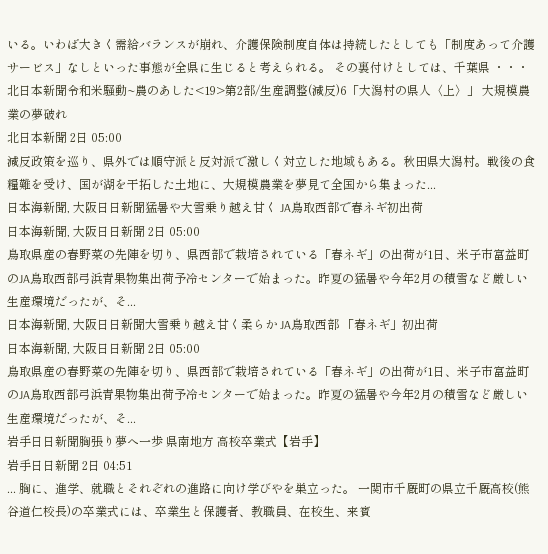いる。いわば大きく需給バランスが崩れ、介護保険制度自体は持続したとしても「制度あって介護サービス」なしといった事態が全県に生じると考えられる。 その裏付けとしては、千葉県 ・・・
北日本新聞令和米騒動~農のあした<19>第2部/生産調整(減反)6「大潟村の県人〈上〉」 大規模農業の夢破れ
北日本新聞 2日 05:00
減反政策を巡り、県外では順守派と反対派で激しく対立した地域もある。秋田県大潟村。戦後の食糧難を受け、国が湖を干拓した土地に、大規模農業を夢見て全国から集まった...
日本海新聞, 大阪日日新聞猛暑や大雪乗り越え甘く JA鳥取西部で春ネギ初出荷
日本海新聞, 大阪日日新聞 2日 05:00
鳥取県産の春野菜の先陣を切り、県西部で栽培されている「春ネギ」の出荷が1日、米子市富益町のJA鳥取西部弓浜青果物集出荷予冷センターで始まった。昨夏の猛暑や今年2月の積雪など厳しい生産環境だったが、そ...
日本海新聞, 大阪日日新聞大雪乗り越え甘く柔らか JA鳥取西部 「春ネギ」初出荷
日本海新聞, 大阪日日新聞 2日 05:00
鳥取県産の春野菜の先陣を切り、県西部で栽培されている「春ネギ」の出荷が1日、米子市富益町のJA鳥取西部弓浜青果物集出荷予冷センターで始まった。昨夏の猛暑や今年2月の積雪など厳しい生産環境だったが、そ...
岩手日日新聞胸張り夢へ一歩 県南地方 高校卒業式【岩手】
岩手日日新聞 2日 04:51
... 胸に、進学、就職とそれぞれの進路に向け学びやを巣立った。 一関市千厩町の県立千厩高校(熊谷道仁校長)の卒業式には、卒業生と保護者、教職員、在校生、来賓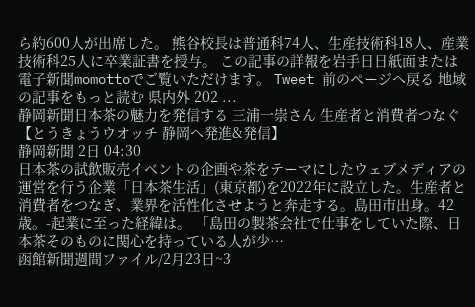ら約600人が出席した。 熊谷校長は普通科74人、生産技術科18人、産業技術科25人に卒業証書を授与。 この記事の詳報を岩手日日紙面または電子新聞momottoでご覧いただけます。 Tweet 前のページへ戻る 地域の記事をもっと読む 県内外 202 ...
静岡新聞日本茶の魅力を発信する 三浦一崇さん 生産者と消費者つなぐ【とうきょうウオッチ 静岡へ発進&発信】
静岡新聞 2日 04:30
日本茶の試飲販売イベントの企画や茶をテーマにしたウェブメディアの運営を行う企業「日本茶生活」(東京都)を2022年に設立した。生産者と消費者をつなぎ、業界を活性化させようと奔走する。島田市出身。42歳。-起業に至った経緯は。 「島田の製茶会社で仕事をしていた際、日本茶そのものに関心を持っている人が少…
函館新聞週間ファイル/2月23日~3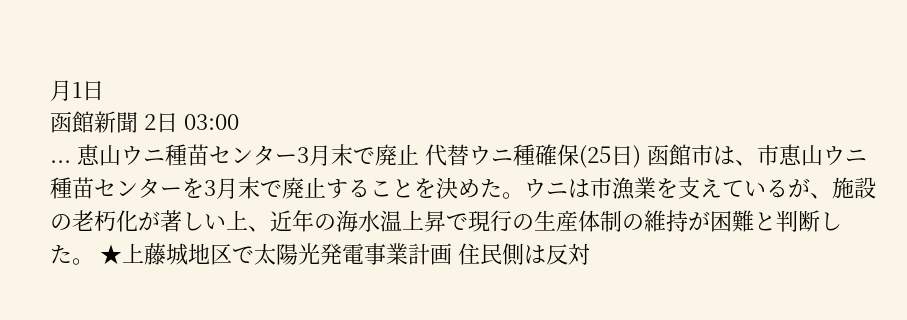月1日
函館新聞 2日 03:00
... 恵山ウニ種苗センター3月末で廃止 代替ウニ種確保(25日) 函館市は、市恵山ウニ種苗センターを3月末で廃止することを決めた。ウニは市漁業を支えているが、施設の老朽化が著しい上、近年の海水温上昇で現行の生産体制の維持が困難と判断した。 ★上藤城地区で太陽光発電事業計画 住民側は反対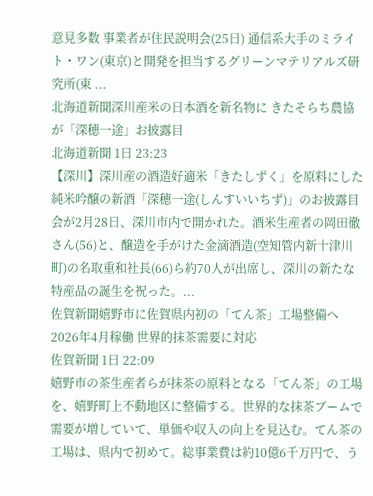意見多数 事業者が住民説明会(25日) 通信系大手のミライト・ワン(東京)と開発を担当するグリーンマテリアルズ研究所(東 ...
北海道新聞深川産米の日本酒を新名物に きたそらち農協が「深穂一途」お披露目
北海道新聞 1日 23:23
【深川】深川産の酒造好適米「きたしずく」を原料にした純米吟醸の新酒「深穂一途(しんすいいちず)」のお披露目会が2月28日、深川市内で開かれた。酒米生産者の岡田徹さん(56)と、醸造を手がけた金滴酒造(空知管内新十津川町)の名取重和社長(66)ら約70人が出席し、深川の新たな特産品の誕生を祝った。...
佐賀新聞嬉野市に佐賀県内初の「てん茶」工場整備へ 2026年4月稼働 世界的抹茶需要に対応
佐賀新聞 1日 22:09
嬉野市の茶生産者らが抹茶の原料となる「てん茶」の工場を、嬉野町上不動地区に整備する。世界的な抹茶ブームで需要が増していて、単価や収入の向上を見込む。てん茶の工場は、県内で初めて。総事業費は約10億6千万円で、う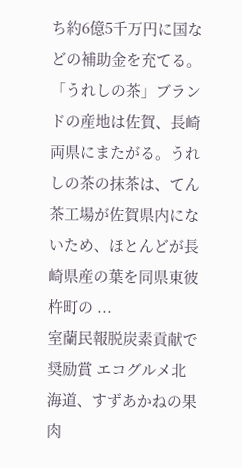ち約6億5千万円に国などの補助金を充てる。 「うれしの茶」ブランドの産地は佐賀、長崎両県にまたがる。うれしの茶の抹茶は、てん茶工場が佐賀県内にないため、ほとんどが長崎県産の葉を同県東彼杵町の ...
室蘭民報脱炭素貢献で奨励賞 エコグルメ北海道、すずあかねの果肉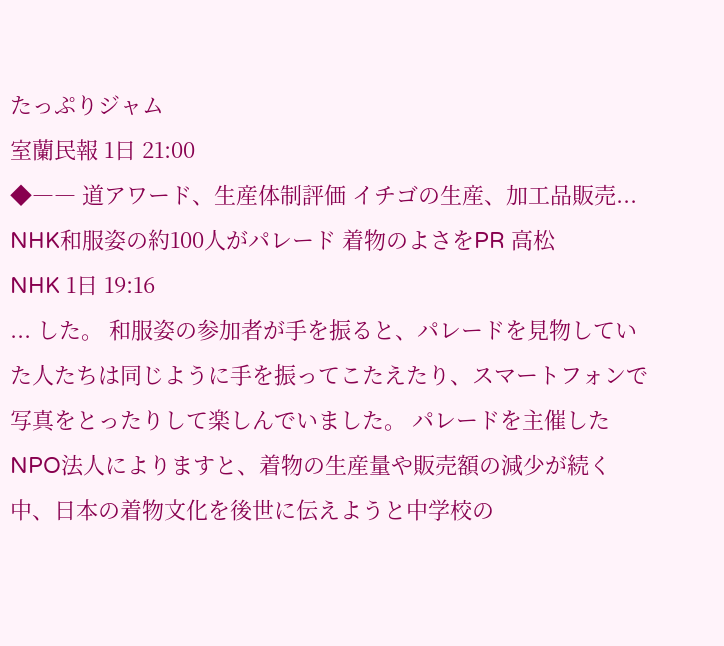たっぷりジャム
室蘭民報 1日 21:00
◆―― 道アワード、生産体制評価 イチゴの生産、加工品販売...
NHK和服姿の約100人がパレード 着物のよさをPR 高松
NHK 1日 19:16
... した。 和服姿の参加者が手を振ると、パレードを見物していた人たちは同じように手を振ってこたえたり、スマートフォンで写真をとったりして楽しんでいました。 パレードを主催したNPO法人によりますと、着物の生産量や販売額の減少が続く中、日本の着物文化を後世に伝えようと中学校の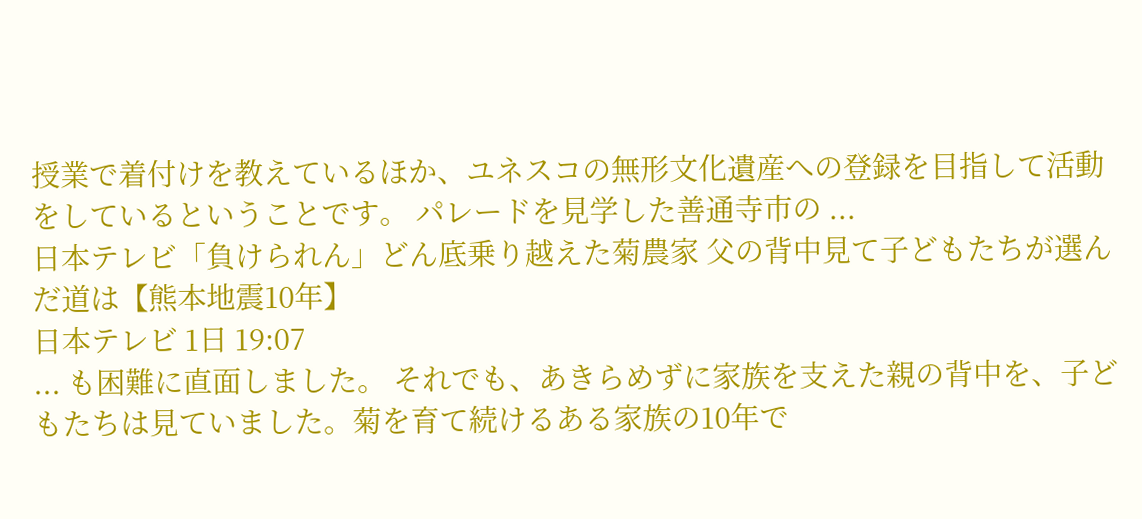授業で着付けを教えているほか、ユネスコの無形文化遺産への登録を目指して活動をしているということです。 パレードを見学した善通寺市の ...
日本テレビ「負けられん」どん底乗り越えた菊農家 父の背中見て子どもたちが選んだ道は【熊本地震10年】
日本テレビ 1日 19:07
... も困難に直面しました。 それでも、あきらめずに家族を支えた親の背中を、子どもたちは見ていました。菊を育て続けるある家族の10年で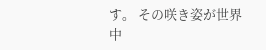す。 その咲き姿が世界中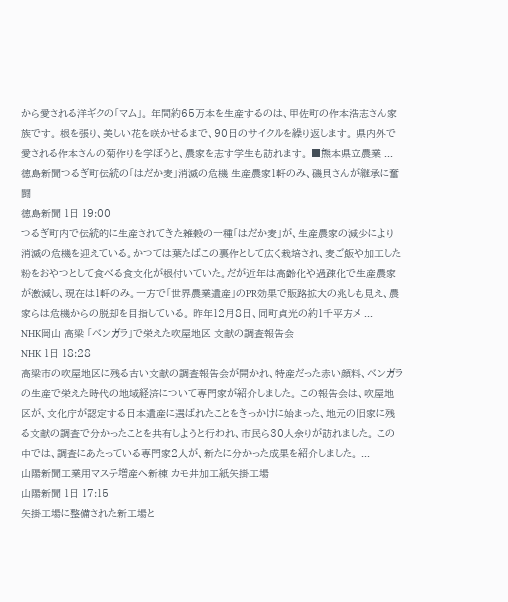から愛される洋ギクの「マム」。 年間約65万本を生産するのは、甲佐町の作本浩志さん家族です。 根を張り、美しい花を咲かせるまで、90日のサイクルを繰り返します。 県内外で愛される作本さんの菊作りを学ぼうと、農家を志す学生も訪れます。 ■熊本県立農業 ...
徳島新聞つるぎ町伝統の「はだか麦」消滅の危機 生産農家1軒のみ、磯貝さんが継承に奮闘
徳島新聞 1日 19:00
つるぎ町内で伝統的に生産されてきた雑穀の一種「はだか麦」が、生産農家の減少により消滅の危機を迎えている。かつては葉たばこの裏作として広く栽培され、麦ご飯や加工した粉をおやつとして食べる食文化が根付いていた。だが近年は高齢化や過疎化で生産農家が激減し、現在は1軒のみ。一方で「世界農業遺産」のPR効果で販路拡大の兆しも見え、農家らは危機からの脱却を目指している。 昨年12月8日、同町貞光の約1千平方メ ...
NHK岡山 高梁 「ベンガラ」で栄えた吹屋地区 文献の調査報告会
NHK 1日 18:28
高梁市の吹屋地区に残る古い文献の調査報告会が開かれ、特産だった赤い顔料、ベンガラの生産で栄えた時代の地域経済について専門家が紹介しました。 この報告会は、吹屋地区が、文化庁が認定する日本遺産に選ばれたことをきっかけに始まった、地元の旧家に残る文献の調査で分かったことを共有しようと行われ、市民ら30人余りが訪れました。 この中では、調査にあたっている専門家2人が、新たに分かった成果を紹介しました。 ...
山陽新聞工業用マステ増産へ新棟 カモ井加工紙矢掛工場
山陽新聞 1日 17:15
矢掛工場に整備された新工場と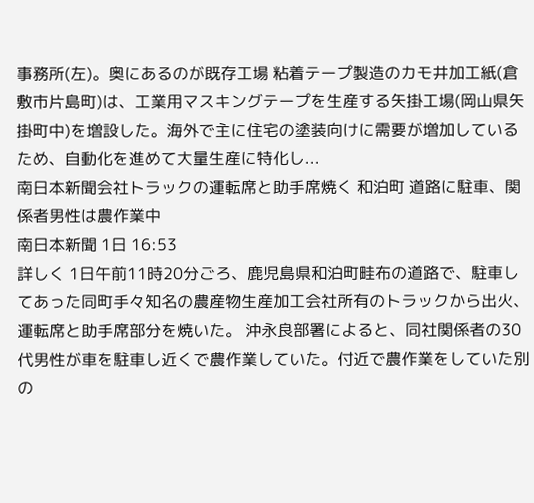事務所(左)。奥にあるのが既存工場 粘着テープ製造のカモ井加工紙(倉敷市片島町)は、工業用マスキングテープを生産する矢掛工場(岡山県矢掛町中)を増設した。海外で主に住宅の塗装向けに需要が増加しているため、自動化を進めて大量生産に特化し...
南日本新聞会社トラックの運転席と助手席焼く 和泊町 道路に駐車、関係者男性は農作業中
南日本新聞 1日 16:53
詳しく 1日午前11時20分ごろ、鹿児島県和泊町畦布の道路で、駐車してあった同町手々知名の農産物生産加工会社所有のトラックから出火、運転席と助手席部分を焼いた。 沖永良部署によると、同社関係者の30代男性が車を駐車し近くで農作業していた。付近で農作業をしていた別の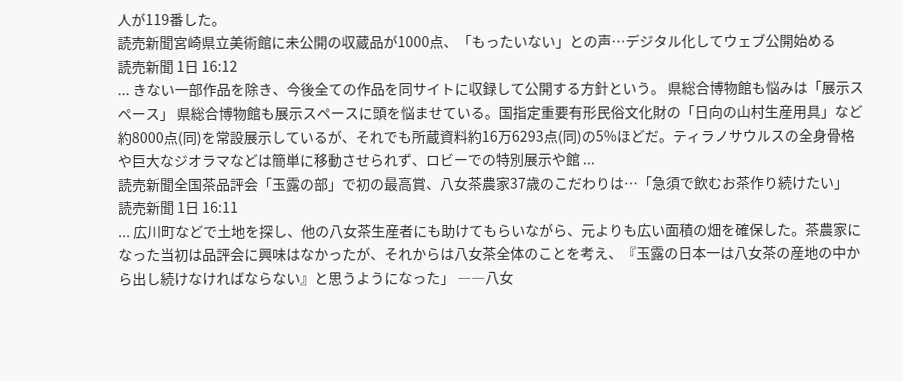人が119番した。
読売新聞宮崎県立美術館に未公開の収蔵品が1000点、「もったいない」との声…デジタル化してウェブ公開始める
読売新聞 1日 16:12
... きない一部作品を除き、今後全ての作品を同サイトに収録して公開する方針という。 県総合博物館も悩みは「展示スペース」 県総合博物館も展示スペースに頭を悩ませている。国指定重要有形民俗文化財の「日向の山村生産用具」など約8000点(同)を常設展示しているが、それでも所蔵資料約16万6293点(同)の5%ほどだ。ティラノサウルスの全身骨格や巨大なジオラマなどは簡単に移動させられず、ロビーでの特別展示や館 ...
読売新聞全国茶品評会「玉露の部」で初の最高賞、八女茶農家37歳のこだわりは…「急須で飲むお茶作り続けたい」
読売新聞 1日 16:11
... 広川町などで土地を探し、他の八女茶生産者にも助けてもらいながら、元よりも広い面積の畑を確保した。茶農家になった当初は品評会に興味はなかったが、それからは八女茶全体のことを考え、『玉露の日本一は八女茶の産地の中から出し続けなければならない』と思うようになった」 ――八女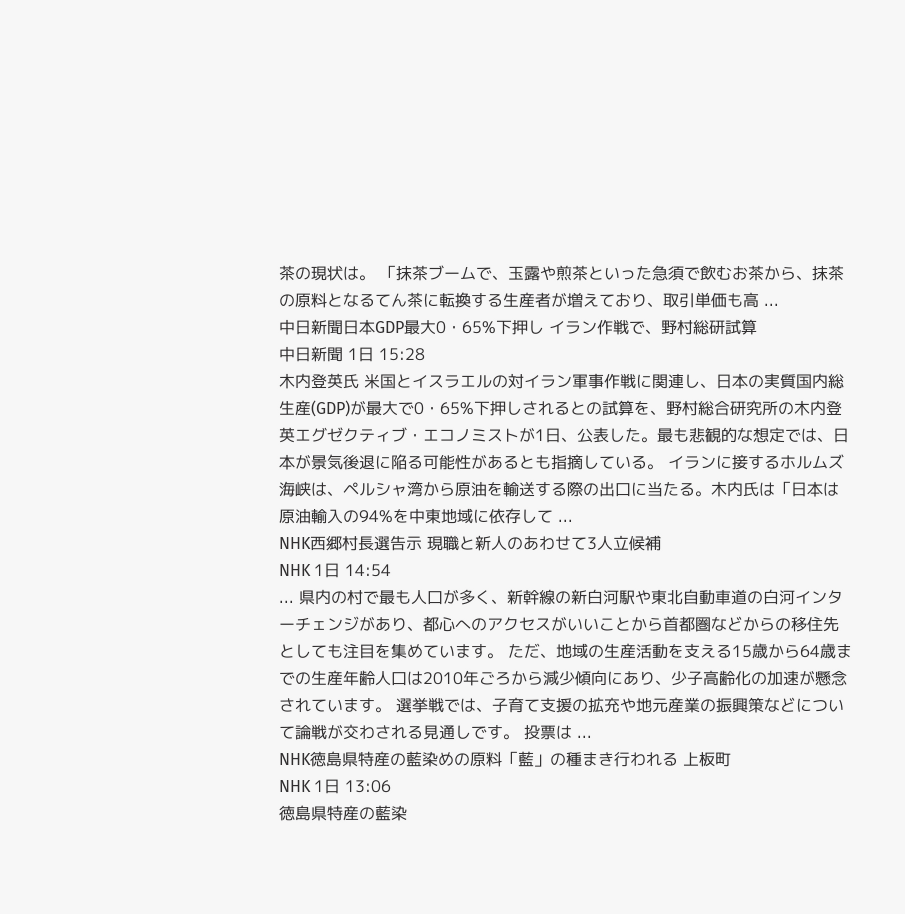茶の現状は。 「抹茶ブームで、玉露や煎茶といった急須で飲むお茶から、抹茶の原料となるてん茶に転換する生産者が増えており、取引単価も高 ...
中日新聞日本GDP最大0・65%下押し イラン作戦で、野村総研試算
中日新聞 1日 15:28
木内登英氏 米国とイスラエルの対イラン軍事作戦に関連し、日本の実質国内総生産(GDP)が最大で0・65%下押しされるとの試算を、野村総合研究所の木内登英エグゼクティブ・エコノミストが1日、公表した。最も悲観的な想定では、日本が景気後退に陥る可能性があるとも指摘している。 イランに接するホルムズ海峡は、ペルシャ湾から原油を輸送する際の出口に当たる。木内氏は「日本は原油輸入の94%を中東地域に依存して ...
NHK西郷村長選告示 現職と新人のあわせて3人立候補
NHK 1日 14:54
... 県内の村で最も人口が多く、新幹線の新白河駅や東北自動車道の白河インターチェンジがあり、都心へのアクセスがいいことから首都圏などからの移住先としても注目を集めています。 ただ、地域の生産活動を支える15歳から64歳までの生産年齢人口は2010年ごろから減少傾向にあり、少子高齢化の加速が懸念されています。 選挙戦では、子育て支援の拡充や地元産業の振興策などについて論戦が交わされる見通しです。 投票は ...
NHK徳島県特産の藍染めの原料「藍」の種まき行われる 上板町
NHK 1日 13:06
徳島県特産の藍染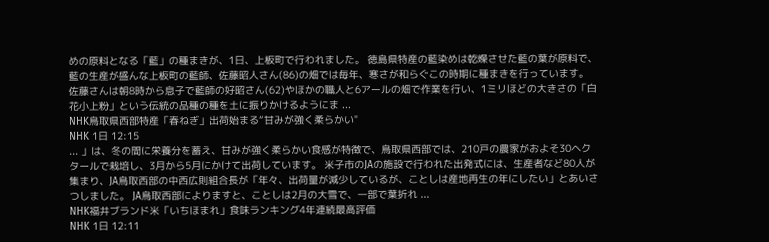めの原料となる「藍」の種まきが、1日、上板町で行われました。 徳島県特産の藍染めは乾燥させた藍の葉が原料で、藍の生産が盛んな上板町の藍師、佐藤昭人さん(86)の畑では毎年、寒さが和らぐこの時期に種まきを行っています。 佐藤さんは朝8時から息子で藍師の好昭さん(62)やほかの職人と6アールの畑で作業を行い、1ミリほどの大きさの「白花小上粉」という伝統の品種の種を土に振りかけるようにま ...
NHK鳥取県西部特産「春ねぎ」出荷始まる“甘みが強く柔らかい"
NHK 1日 12:15
... 」は、冬の間に栄養分を蓄え、甘みが強く柔らかい食感が特徴で、鳥取県西部では、210戸の農家がおよそ30ヘクタールで栽培し、3月から5月にかけて出荷しています。 米子市のJAの施設で行われた出発式には、生産者など80人が集まり、JA鳥取西部の中西広則組合長が「年々、出荷量が減少しているが、ことしは産地再生の年にしたい」とあいさつしました。 JA鳥取西部によりますと、ことしは2月の大雪で、一部で葉折れ ...
NHK福井ブランド米「いちほまれ」食味ランキング4年連続最高評価
NHK 1日 12:11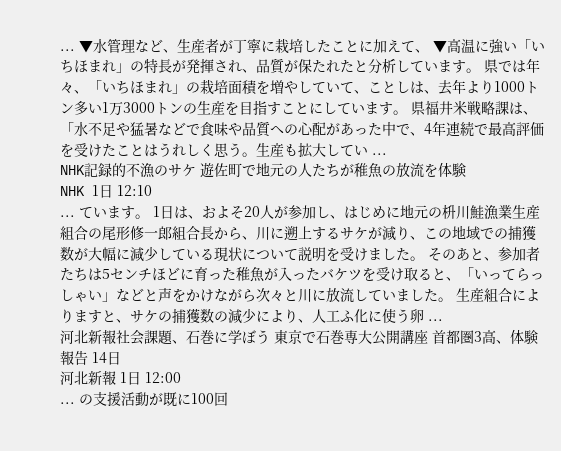... ▼水管理など、生産者が丁寧に栽培したことに加えて、 ▼高温に強い「いちほまれ」の特長が発揮され、品質が保たれたと分析しています。 県では年々、「いちほまれ」の栽培面積を増やしていて、ことしは、去年より1000トン多い1万3000トンの生産を目指すことにしています。 県福井米戦略課は、「水不足や猛暑などで食味や品質への心配があった中で、4年連続で最高評価を受けたことはうれしく思う。生産も拡大してい ...
NHK記録的不漁のサケ 遊佐町で地元の人たちが稚魚の放流を体験
NHK 1日 12:10
... ています。 1日は、およそ20人が参加し、はじめに地元の枡川鮭漁業生産組合の尾形修一郎組合長から、川に遡上するサケが減り、この地域での捕獲数が大幅に減少している現状について説明を受けました。 そのあと、参加者たちは5センチほどに育った稚魚が入ったバケツを受け取ると、「いってらっしゃい」などと声をかけながら次々と川に放流していました。 生産組合によりますと、サケの捕獲数の減少により、人工ふ化に使う卵 ...
河北新報社会課題、石巻に学ぼう 東京で石巻専大公開講座 首都圏3高、体験報告 14日
河北新報 1日 12:00
... の支援活動が既に100回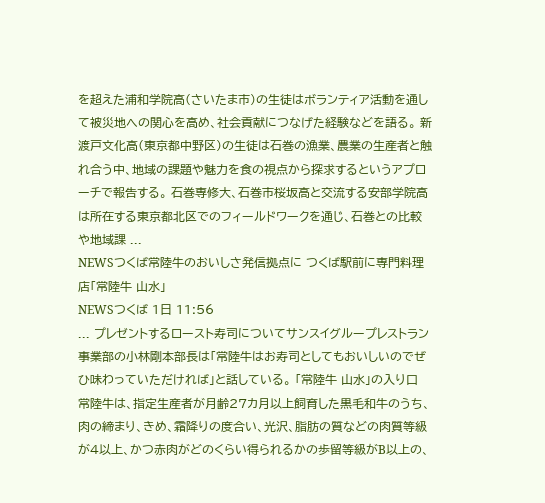を超えた浦和学院高(さいたま市)の生徒はボランティア活動を通して被災地への関心を高め、社会貢献につなげた経験などを語る。 新渡戸文化高(東京都中野区)の生徒は石巻の漁業、農業の生産者と触れ合う中、地域の課題や魅力を食の視点から探求するというアプローチで報告する。 石巻専修大、石巻市桜坂高と交流する安部学院高は所在する東京都北区でのフィールドワークを通じ、石巻との比較や地域課 ...
NEWSつくば常陸牛のおいしさ発信拠点に つくば駅前に専門料理店「常陸牛 山水」
NEWSつくば 1日 11:56
... プレゼントするロースト寿司についてサンスイグループレストラン事業部の小林剛本部長は「常陸牛はお寿司としてもおいしいのでぜひ味わっていただければ」と話している。 「常陸牛 山水」の入り口 常陸牛は、指定生産者が月齢27カ月以上飼育した黒毛和牛のうち、肉の締まり、きめ、霜降りの度合い、光沢、脂肪の質などの肉質等級が4以上、かつ赤肉がどのくらい得られるかの歩留等級がB以上の、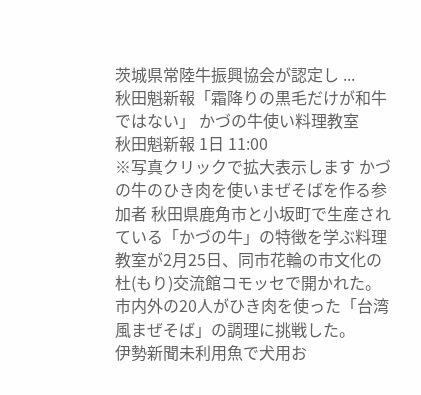茨城県常陸牛振興協会が認定し ...
秋田魁新報「霜降りの黒毛だけが和牛ではない」 かづの牛使い料理教室
秋田魁新報 1日 11:00
※写真クリックで拡大表示します かづの牛のひき肉を使いまぜそばを作る参加者 秋田県鹿角市と小坂町で生産されている「かづの牛」の特徴を学ぶ料理教室が2月25日、同市花輪の市文化の杜(もり)交流館コモッセで開かれた。市内外の20人がひき肉を使った「台湾風まぜそば」の調理に挑戦した。
伊勢新聞未利用魚で犬用お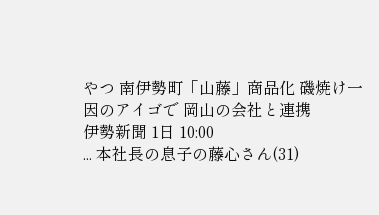やつ 南伊勢町「山藤」商品化 磯焼け一因のアイゴで 岡山の会社と連携
伊勢新聞 1日 10:00
... 本社長の息子の藤心さん(31)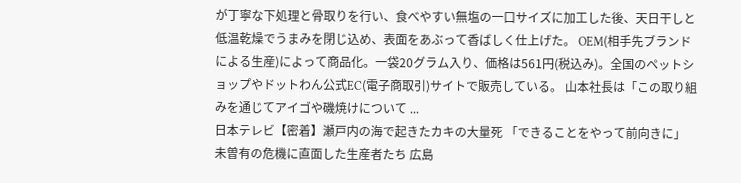が丁寧な下処理と骨取りを行い、食べやすい無塩の一口サイズに加工した後、天日干しと低温乾燥でうまみを閉じ込め、表面をあぶって香ばしく仕上げた。 OEM(相手先ブランドによる生産)によって商品化。一袋20グラム入り、価格は561円(税込み)。全国のペットショップやドットわん公式EC(電子商取引)サイトで販売している。 山本社長は「この取り組みを通じてアイゴや磯焼けについて ...
日本テレビ【密着】瀬戸内の海で起きたカキの大量死 「できることをやって前向きに」 未曽有の危機に直面した生産者たち 広島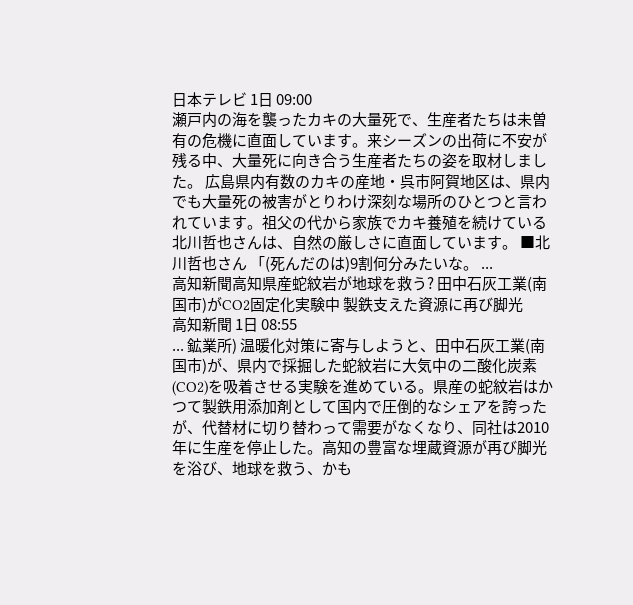日本テレビ 1日 09:00
瀬戸内の海を襲ったカキの大量死で、生産者たちは未曽有の危機に直面しています。来シーズンの出荷に不安が残る中、大量死に向き合う生産者たちの姿を取材しました。 広島県内有数のカキの産地・呉市阿賀地区は、県内でも大量死の被害がとりわけ深刻な場所のひとつと言われています。祖父の代から家族でカキ養殖を続けている北川哲也さんは、自然の厳しさに直面しています。 ■北川哲也さん 「(死んだのは)9割何分みたいな。 ...
高知新聞高知県産蛇紋岩が地球を救う? 田中石灰工業(南国市)がCO2固定化実験中 製鉄支えた資源に再び脚光
高知新聞 1日 08:55
... 鉱業所) 温暖化対策に寄与しようと、田中石灰工業(南国市)が、県内で採掘した蛇紋岩に大気中の二酸化炭素(CO2)を吸着させる実験を進めている。県産の蛇紋岩はかつて製鉄用添加剤として国内で圧倒的なシェアを誇ったが、代替材に切り替わって需要がなくなり、同社は2010年に生産を停止した。高知の豊富な埋蔵資源が再び脚光を浴び、地球を救う、かも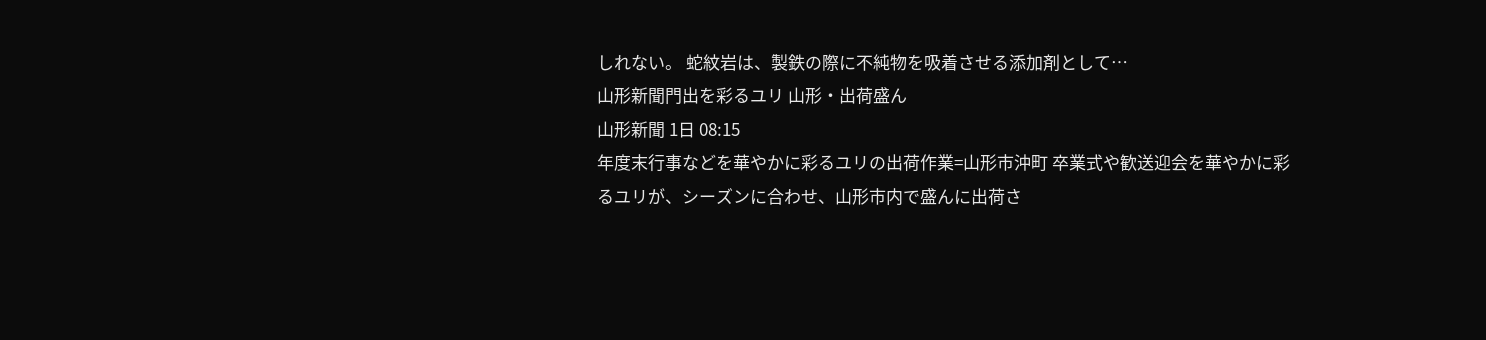しれない。 蛇紋岩は、製鉄の際に不純物を吸着させる添加剤として…
山形新聞門出を彩るユリ 山形・出荷盛ん
山形新聞 1日 08:15
年度末行事などを華やかに彩るユリの出荷作業=山形市沖町 卒業式や歓送迎会を華やかに彩るユリが、シーズンに合わせ、山形市内で盛んに出荷さ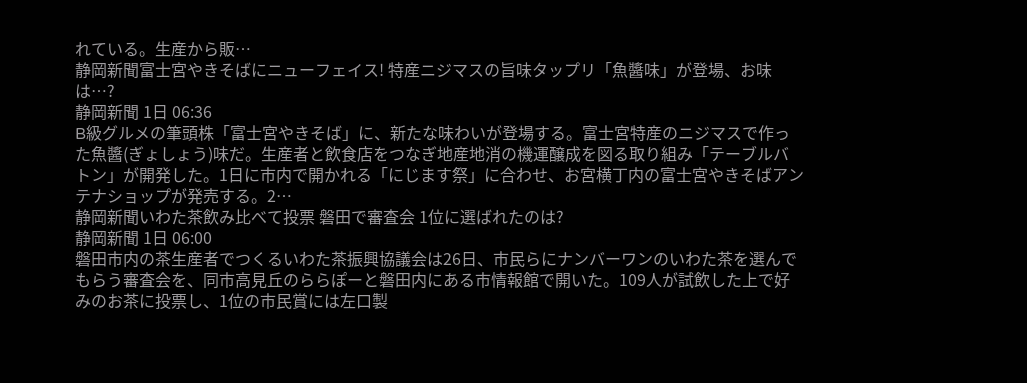れている。生産から販…
静岡新聞富士宮やきそばにニューフェイス! 特産ニジマスの旨味タップリ「魚醬味」が登場、お味は…?
静岡新聞 1日 06:36
B級グルメの筆頭株「富士宮やきそば」に、新たな味わいが登場する。富士宮特産のニジマスで作った魚醬(ぎょしょう)味だ。生産者と飲食店をつなぎ地産地消の機運醸成を図る取り組み「テーブルバトン」が開発した。1日に市内で開かれる「にじます祭」に合わせ、お宮横丁内の富士宮やきそばアンテナショップが発売する。2…
静岡新聞いわた茶飲み比べて投票 磐田で審査会 1位に選ばれたのは?
静岡新聞 1日 06:00
磐田市内の茶生産者でつくるいわた茶振興協議会は26日、市民らにナンバーワンのいわた茶を選んでもらう審査会を、同市高見丘のららぽーと磐田内にある市情報館で開いた。109人が試飲した上で好みのお茶に投票し、1位の市民賞には左口製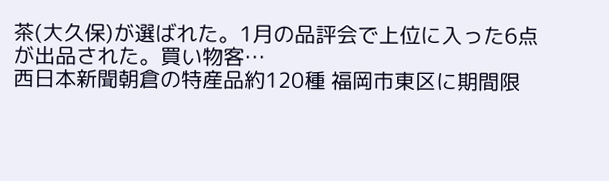茶(大久保)が選ばれた。1月の品評会で上位に入った6点が出品された。買い物客…
西日本新聞朝倉の特産品約120種 福岡市東区に期間限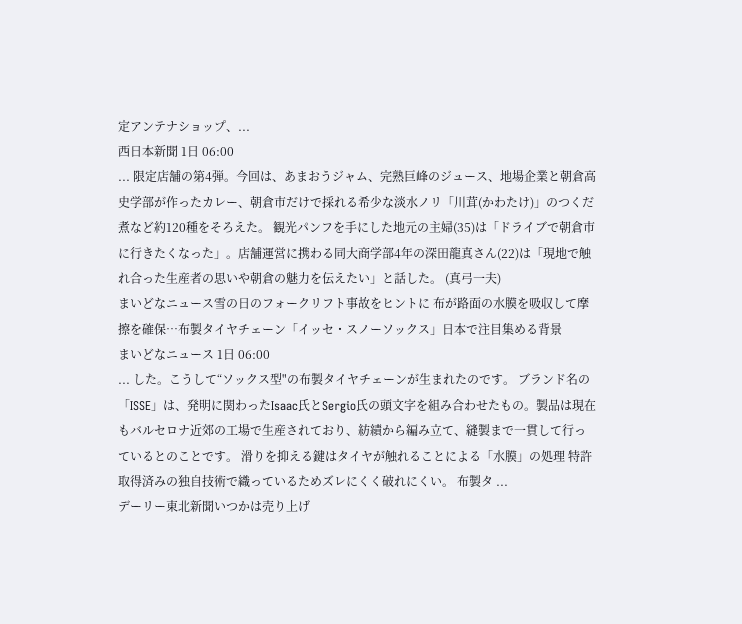定アンテナショップ、...
西日本新聞 1日 06:00
... 限定店舗の第4弾。今回は、あまおうジャム、完熟巨峰のジュース、地場企業と朝倉高史学部が作ったカレー、朝倉市だけで採れる希少な淡水ノリ「川茸(かわたけ)」のつくだ煮など約120種をそろえた。 観光パンフを手にした地元の主婦(35)は「ドライブで朝倉市に行きたくなった」。店舗運営に携わる同大商学部4年の深田龍真さん(22)は「現地で触れ合った生産者の思いや朝倉の魅力を伝えたい」と話した。 (真弓一夫)
まいどなニュース雪の日のフォークリフト事故をヒントに 布が路面の水膜を吸収して摩擦を確保…布製タイヤチェーン「イッセ・スノーソックス」日本で注目集める背景
まいどなニュース 1日 06:00
... した。こうして“ソックス型"の布製タイヤチェーンが生まれたのです。 ブランド名の「ISSE」は、発明に関わったIsaac氏とSergio氏の頭文字を組み合わせたもの。製品は現在もバルセロナ近郊の工場で生産されており、紡績から編み立て、縫製まで一貫して行っているとのことです。 滑りを抑える鍵はタイヤが触れることによる「水膜」の処理 特許取得済みの独自技術で織っているためズレにくく破れにくい。 布製タ ...
デーリー東北新聞いつかは売り上げ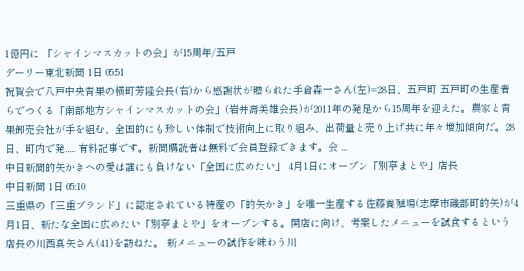1億円に 「シャインマスカットの会」が15周年/五戸
デーリー東北新聞 1日 05:51
祝賀会で八戸中央青果の横町芳隆会長(右)から感謝状が贈られた手倉森一さん(左)=28日、五戸町 五戸町の生産者らでつくる「南部地方シャインマスカットの会」(岩井壽美雄会長)が2011年の発足から15周年を迎えた。農家と青果卸売会社が手を組む、全国的にも珍しい体制で技術向上に取り組み、出荷量と売り上げ共に年々増加傾向だ。28日、町内で発..... 有料記事です。新聞購読者は無料で会員登録できます。会 ...
中日新聞的矢かきへの愛は誰にも負けない「全国に広めたい」 4月1日にオープン「別亭まとや」店長
中日新聞 1日 05:10
三重県の「三重ブランド」に認定されている特産の「的矢かき」を唯一生産する佐藤養殖場(志摩市磯部町的矢)が4月1日、新たな全国に広めたい「別亭まとや」をオープンする。開店に向け、考案したメニューを試食するという店長の川西真矢さん(41)を訪ねた。 新メニューの試作を味わう川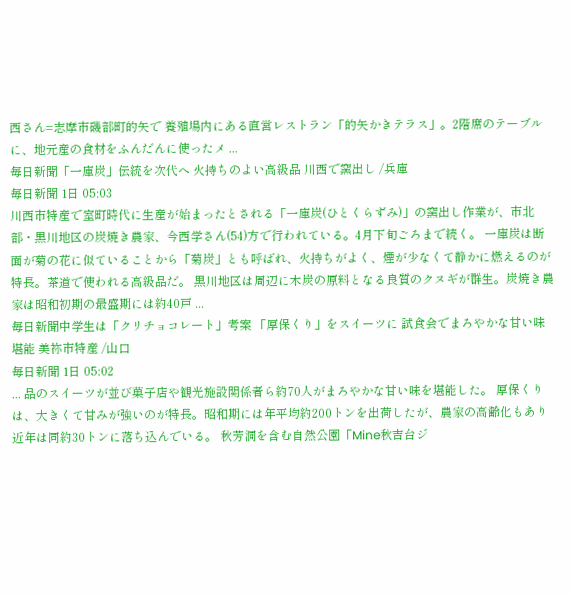西さん=志摩市磯部町的矢で 養殖場内にある直営レストラン「的矢かきテラス」。2階席のテーブルに、地元産の食材をふんだんに使ったメ ...
毎日新聞「一庫炭」伝統を次代へ 火持ちのよい高級品 川西で窯出し /兵庫
毎日新聞 1日 05:03
川西市特産で室町時代に生産が始まったとされる「一庫炭(ひとくらずみ)」の窯出し作業が、市北部・黒川地区の炭焼き農家、今西学さん(54)方で行われている。4月下旬ごろまで続く。 一庫炭は断面が菊の花に似ていることから「菊炭」とも呼ばれ、火持ちがよく、煙が少なくて静かに燃えるのが特長。茶道で使われる高級品だ。 黒川地区は周辺に木炭の原料となる良質のクヌギが群生。炭焼き農家は昭和初期の最盛期には約40戸 ...
毎日新聞中学生は「クリチョコレート」考案 「厚保くり」をスイーツに 試食会でまろやかな甘い味堪能 美祢市特産 /山口
毎日新聞 1日 05:02
... 品のスイーツが並び菓子店や観光施設関係者ら約70人がまろやかな甘い味を堪能した。 厚保くりは、大きくて甘みが強いのが特長。昭和期には年平均約200トンを出荷したが、農家の高齢化もあり近年は同約30トンに落ち込んでいる。 秋芳洞を含む自然公園「Mine秋吉台ジ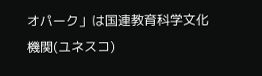オパーク」は国連教育科学文化機関(ユネスコ)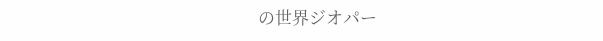の世界ジオパー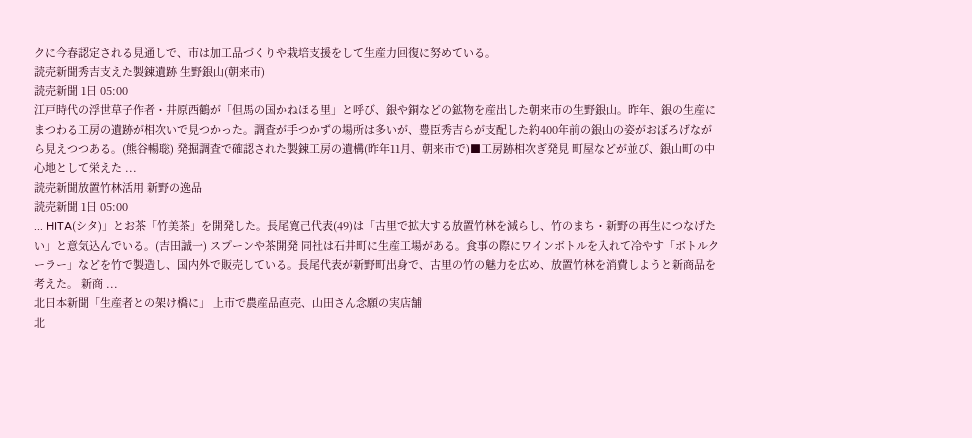クに今春認定される見通しで、市は加工品づくりや栽培支援をして生産力回復に努めている。
読売新聞秀吉支えた製錬遺跡 生野銀山(朝来市)
読売新聞 1日 05:00
江戸時代の浮世草子作者・井原西鶴が「但馬の国かねほる里」と呼び、銀や銅などの鉱物を産出した朝来市の生野銀山。昨年、銀の生産にまつわる工房の遺跡が相次いで見つかった。調査が手つかずの場所は多いが、豊臣秀吉らが支配した約400年前の銀山の姿がおぼろげながら見えつつある。(熊谷暢聡) 発掘調査で確認された製錬工房の遺構(昨年11月、朝来市で)■工房跡相次ぎ発見 町屋などが並び、銀山町の中心地として栄えた ...
読売新聞放置竹林活用 新野の逸品
読売新聞 1日 05:00
... HITA(シタ)」とお茶「竹美茶」を開発した。長尾寛己代表(49)は「古里で拡大する放置竹林を減らし、竹のまち・新野の再生につなげたい」と意気込んでいる。(吉田誠一) スプーンや茶開発 同社は石井町に生産工場がある。食事の際にワインボトルを入れて冷やす「ボトルクーラー」などを竹で製造し、国内外で販売している。長尾代表が新野町出身で、古里の竹の魅力を広め、放置竹林を消費しようと新商品を考えた。 新商 ...
北日本新聞「生産者との架け橋に」 上市で農産品直売、山田さん念願の実店舗
北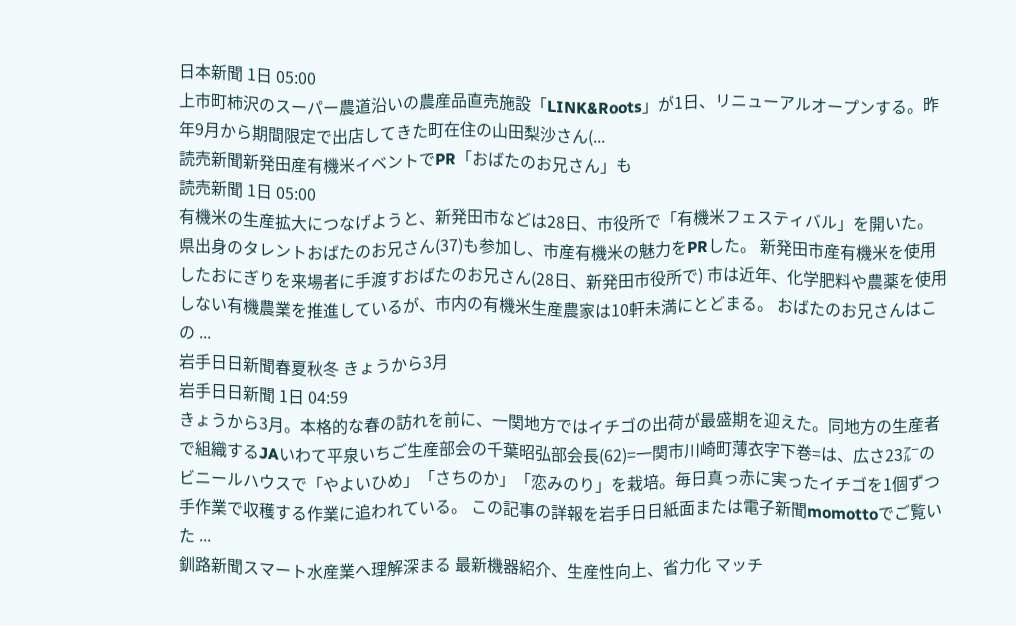日本新聞 1日 05:00
上市町柿沢のスーパー農道沿いの農産品直売施設「LINK&Roots」が1日、リニューアルオープンする。昨年9月から期間限定で出店してきた町在住の山田梨沙さん(...
読売新聞新発田産有機米イベントでPR「おばたのお兄さん」も
読売新聞 1日 05:00
有機米の生産拡大につなげようと、新発田市などは28日、市役所で「有機米フェスティバル」を開いた。県出身のタレントおばたのお兄さん(37)も参加し、市産有機米の魅力をPRした。 新発田市産有機米を使用したおにぎりを来場者に手渡すおばたのお兄さん(28日、新発田市役所で) 市は近年、化学肥料や農薬を使用しない有機農業を推進しているが、市内の有機米生産農家は10軒未満にとどまる。 おばたのお兄さんはこの ...
岩手日日新聞春夏秋冬 きょうから3月
岩手日日新聞 1日 04:59
きょうから3月。本格的な春の訪れを前に、一関地方ではイチゴの出荷が最盛期を迎えた。同地方の生産者で組織するJAいわて平泉いちご生産部会の千葉昭弘部会長(62)=一関市川崎町薄衣字下巻=は、広さ23㌃のビニールハウスで「やよいひめ」「さちのか」「恋みのり」を栽培。毎日真っ赤に実ったイチゴを1個ずつ手作業で収穫する作業に追われている。 この記事の詳報を岩手日日紙面または電子新聞momottoでご覧いた ...
釧路新聞スマート水産業へ理解深まる 最新機器紹介、生産性向上、省力化 マッチ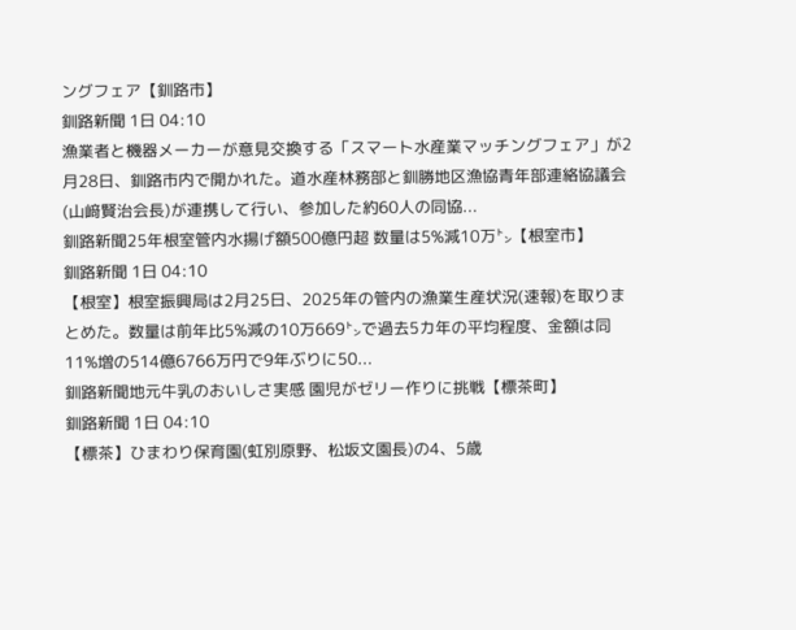ングフェア【釧路市】
釧路新聞 1日 04:10
漁業者と機器メーカーが意見交換する「スマート水産業マッチングフェア」が2月28日、釧路市内で開かれた。道水産林務部と釧勝地区漁協青年部連絡協議会(山﨑賢治会長)が連携して行い、参加した約60人の同協...
釧路新聞25年根室管内水揚げ額500億円超 数量は5%減10万㌧【根室市】
釧路新聞 1日 04:10
【根室】根室振興局は2月25日、2025年の管内の漁業生産状況(速報)を取りまとめた。数量は前年比5%減の10万669㌧で過去5カ年の平均程度、金額は同11%増の514億6766万円で9年ぶりに50...
釧路新聞地元牛乳のおいしさ実感 園児がゼリー作りに挑戦【標茶町】
釧路新聞 1日 04:10
【標茶】ひまわり保育園(虹別原野、松坂文園長)の4、5歳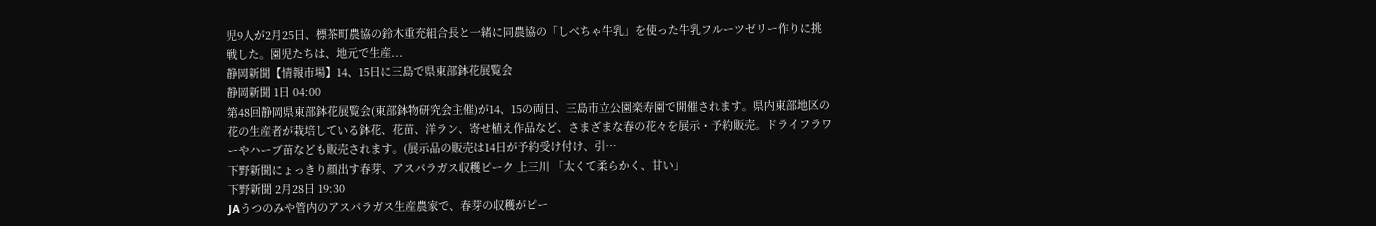児9人が2月25日、標茶町農協の鈴木重充組合長と一緒に同農協の「しべちゃ牛乳」を使った牛乳フルーツゼリー作りに挑戦した。園児たちは、地元で生産...
静岡新聞【情報市場】14、15日に三島で県東部鉢花展覧会
静岡新聞 1日 04:00
第48回静岡県東部鉢花展覧会(東部鉢物研究会主催)が14、15の両日、三島市立公園楽寿園で開催されます。県内東部地区の花の生産者が栽培している鉢花、花苗、洋ラン、寄せ植え作品など、さまざまな春の花々を展示・予約販売。ドライフラワーやハーブ苗なども販売されます。(展示品の販売は14日が予約受け付け、引…
下野新聞にょっきり顔出す春芽、アスパラガス収穫ピーク 上三川 「太くて柔らかく、甘い」
下野新聞 2月28日 19:30
JAうつのみや管内のアスパラガス生産農家で、春芽の収穫がピー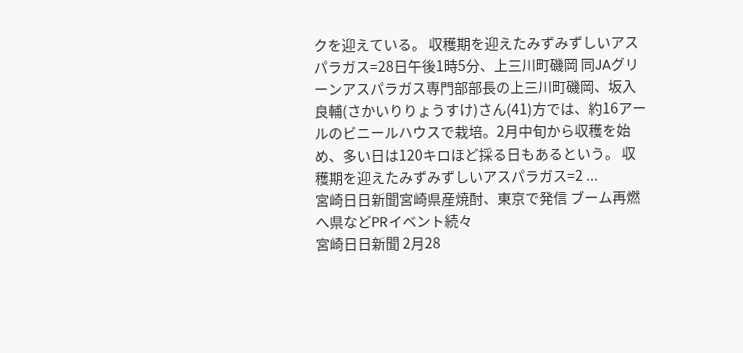クを迎えている。 収穫期を迎えたみずみずしいアスパラガス=28日午後1時5分、上三川町磯岡 同JAグリーンアスパラガス専門部部長の上三川町磯岡、坂入良輔(さかいりりょうすけ)さん(41)方では、約16アールのビニールハウスで栽培。2月中旬から収穫を始め、多い日は120キロほど採る日もあるという。 収穫期を迎えたみずみずしいアスパラガス=2 ...
宮崎日日新聞宮崎県産焼酎、東京で発信 ブーム再燃へ県などPRイベント続々
宮崎日日新聞 2月28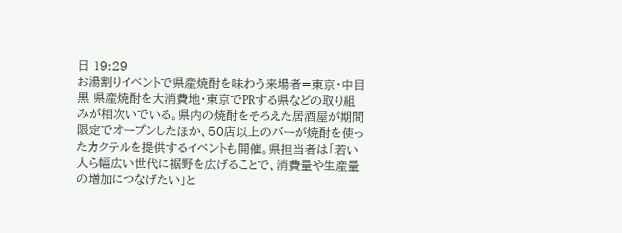日 19:29
お湯割りイベントで県産焼酎を味わう来場者=東京・中目黒 県産焼酎を大消費地・東京でPRする県などの取り組みが相次いでいる。県内の焼酎をそろえた居酒屋が期間限定でオープンしたほか、50店以上のバーが焼酎を使ったカクテルを提供するイベントも開催。県担当者は「若い人ら幅広い世代に裾野を広げることで、消費量や生産量の増加につなげたい」と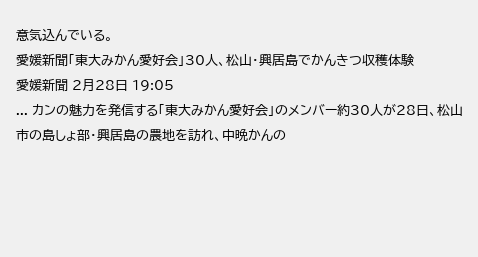意気込んでいる。
愛媛新聞「東大みかん愛好会」30人、松山・興居島でかんきつ収穫体験
愛媛新聞 2月28日 19:05
... カンの魅力を発信する「東大みかん愛好会」のメンバー約30人が28日、松山市の島しょ部・興居島の農地を訪れ、中晩かんの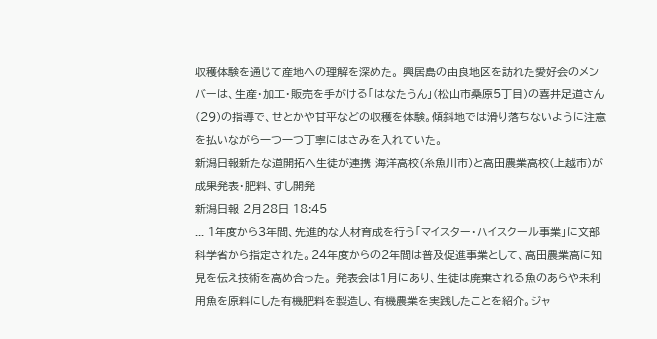収穫体験を通じて産地への理解を深めた。 興居島の由良地区を訪れた愛好会のメンバーは、生産・加工・販売を手がける「はなたうん」(松山市桑原5丁目)の喜井足道さん(29)の指導で、せとかや甘平などの収穫を体験。傾斜地では滑り落ちないように注意を払いながら一つ一つ丁寧にはさみを入れていた。
新潟日報新たな道開拓へ生徒が連携 海洋高校(糸魚川市)と高田農業高校(上越市)が成果発表・肥料、すし開発
新潟日報 2月28日 18:45
... 1年度から3年間、先進的な人材育成を行う「マイスター・ハイスクール事業」に文部科学省から指定された。24年度からの2年間は普及促進事業として、高田農業高に知見を伝え技術を高め合った。 発表会は1月にあり、生徒は廃棄される魚のあらや未利用魚を原料にした有機肥料を製造し、有機農業を実践したことを紹介。ジャ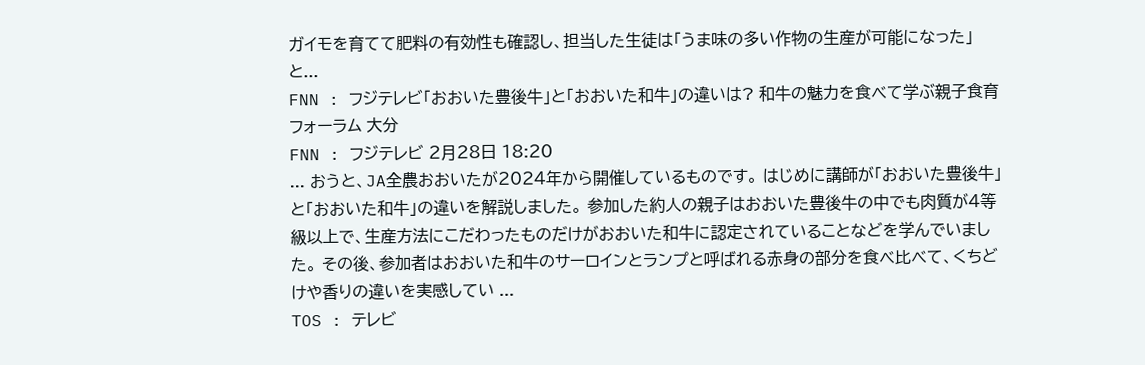ガイモを育てて肥料の有効性も確認し、担当した生徒は「うま味の多い作物の生産が可能になった」と...
FNN : フジテレビ「おおいた豊後牛」と「おおいた和牛」の違いは? 和牛の魅力を食べて学ぶ親子食育フォーラム 大分
FNN : フジテレビ 2月28日 18:20
... おうと、JA全農おおいたが2024年から開催しているものです。 はじめに講師が「おおいた豊後牛」と「おおいた和牛」の違いを解説しました。 参加した約人の親子はおおいた豊後牛の中でも肉質が4等級以上で、生産方法にこだわったものだけがおおいた和牛に認定されていることなどを学んでいました。 その後、参加者はおおいた和牛のサーロインとランプと呼ばれる赤身の部分を食べ比べて、くちどけや香りの違いを実感してい ...
TOS : テレビ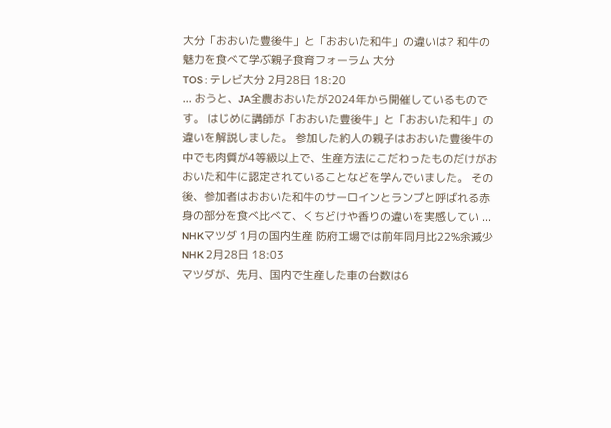大分「おおいた豊後牛」と「おおいた和牛」の違いは? 和牛の魅力を食べて学ぶ親子食育フォーラム 大分
TOS : テレビ大分 2月28日 18:20
... おうと、JA全農おおいたが2024年から開催しているものです。 はじめに講師が「おおいた豊後牛」と「おおいた和牛」の違いを解説しました。 参加した約人の親子はおおいた豊後牛の中でも肉質が4等級以上で、生産方法にこだわったものだけがおおいた和牛に認定されていることなどを学んでいました。 その後、参加者はおおいた和牛のサーロインとランプと呼ばれる赤身の部分を食べ比べて、くちどけや香りの違いを実感してい ...
NHKマツダ 1月の国内生産 防府工場では前年同月比22%余減少
NHK 2月28日 18:03
マツダが、先月、国内で生産した車の台数は6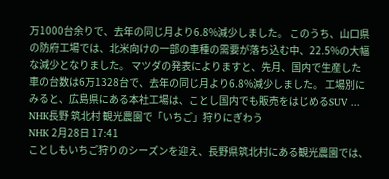万1000台余りで、去年の同じ月より6.8%減少しました。 このうち、山口県の防府工場では、北米向けの一部の車種の需要が落ち込む中、22.5%の大幅な減少となりました。 マツダの発表によりますと、先月、国内で生産した車の台数は6万1328台で、去年の同じ月より6.8%減少しました。 工場別にみると、広島県にある本社工場は、ことし国内でも販売をはじめるSUV ...
NHK長野 筑北村 観光農園で「いちご」狩りにぎわう
NHK 2月28日 17:41
ことしもいちご狩りのシーズンを迎え、長野県筑北村にある観光農園では、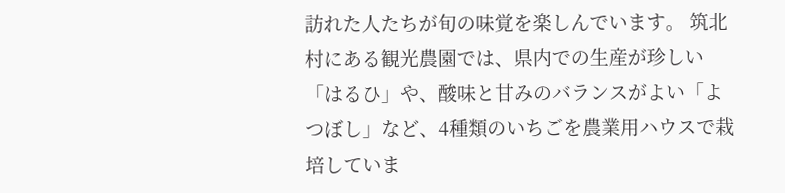訪れた人たちが旬の味覚を楽しんでいます。 筑北村にある観光農園では、県内での生産が珍しい「はるひ」や、酸味と甘みのバランスがよい「よつぼし」など、4種類のいちごを農業用ハウスで栽培していま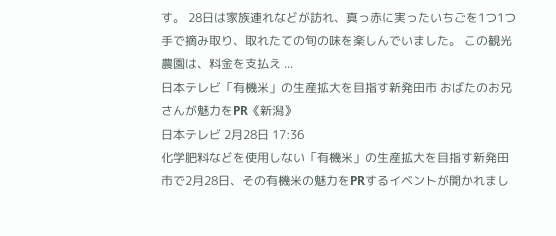す。 28日は家族連れなどが訪れ、真っ赤に実ったいちごを1つ1つ手で摘み取り、取れたての旬の味を楽しんでいました。 この観光農園は、料金を支払え ...
日本テレビ「有機米」の生産拡大を目指す新発田市 おばたのお兄さんが魅力をPR《新潟》
日本テレビ 2月28日 17:36
化学肥料などを使用しない「有機米」の生産拡大を目指す新発田市で2月28日、その有機米の魅力をPRするイベントが開かれまし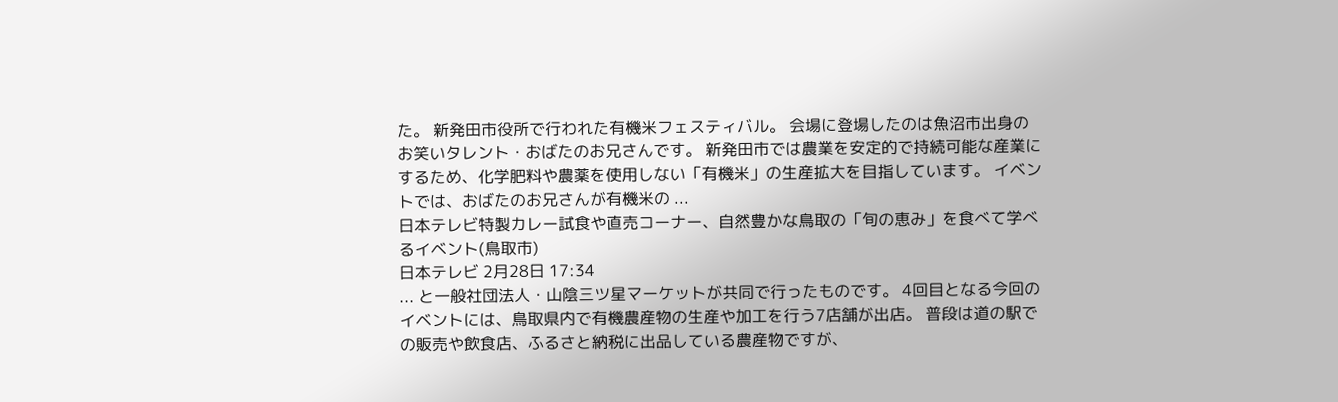た。 新発田市役所で行われた有機米フェスティバル。 会場に登場したのは魚沼市出身のお笑いタレント・おばたのお兄さんです。 新発田市では農業を安定的で持続可能な産業にするため、化学肥料や農薬を使用しない「有機米」の生産拡大を目指しています。 イベントでは、おばたのお兄さんが有機米の ...
日本テレビ特製カレー試食や直売コーナー、自然豊かな鳥取の「旬の恵み」を食べて学べるイベント(鳥取市)
日本テレビ 2月28日 17:34
... と一般社団法人・山陰三ツ星マーケットが共同で行ったものです。 4回目となる今回のイベントには、鳥取県内で有機農産物の生産や加工を行う7店舗が出店。 普段は道の駅での販売や飲食店、ふるさと納税に出品している農産物ですが、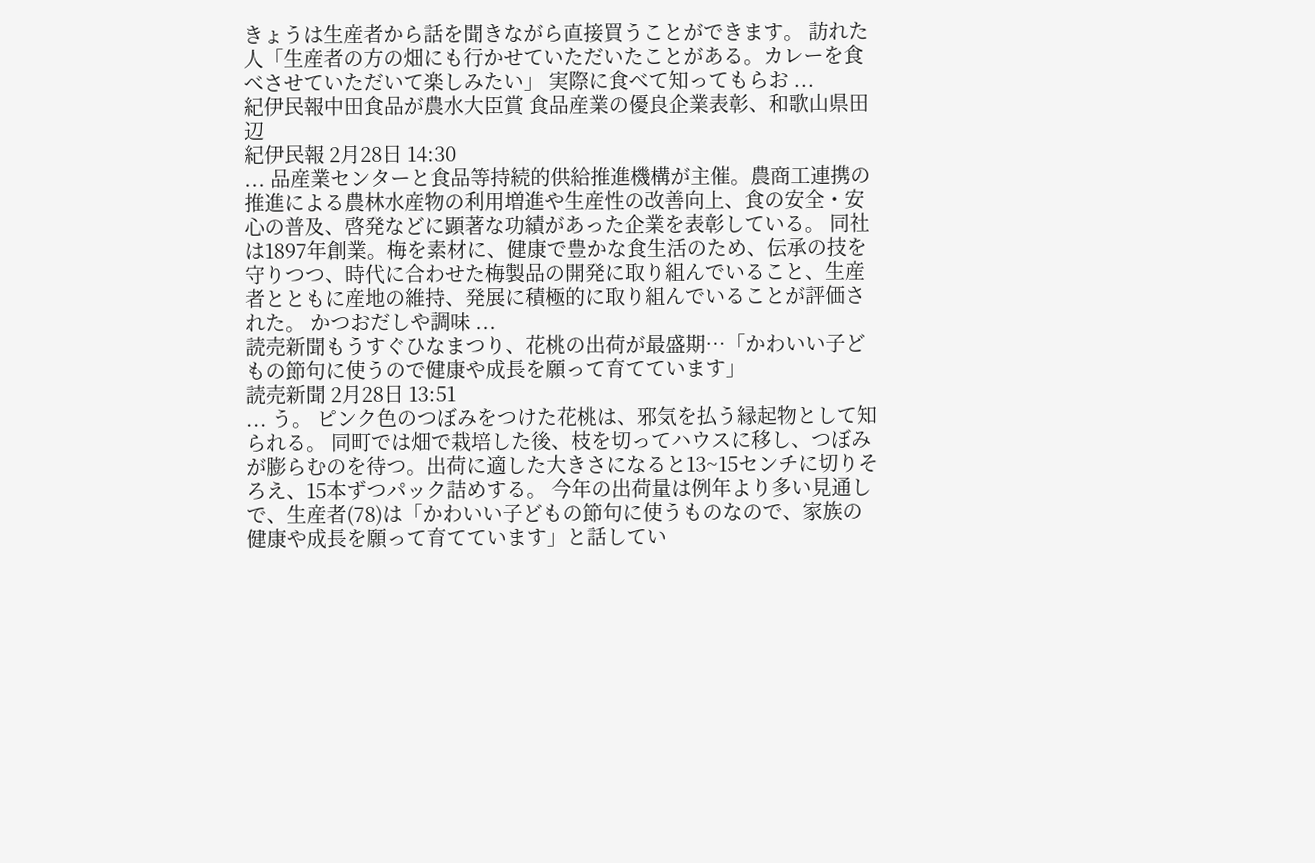きょうは生産者から話を聞きながら直接買うことができます。 訪れた人「生産者の方の畑にも行かせていただいたことがある。カレーを食べさせていただいて楽しみたい」 実際に食べて知ってもらお ...
紀伊民報中田食品が農水大臣賞 食品産業の優良企業表彰、和歌山県田辺
紀伊民報 2月28日 14:30
... 品産業センターと食品等持続的供給推進機構が主催。農商工連携の推進による農林水産物の利用増進や生産性の改善向上、食の安全・安心の普及、啓発などに顕著な功績があった企業を表彰している。 同社は1897年創業。梅を素材に、健康で豊かな食生活のため、伝承の技を守りつつ、時代に合わせた梅製品の開発に取り組んでいること、生産者とともに産地の維持、発展に積極的に取り組んでいることが評価された。 かつおだしや調味 ...
読売新聞もうすぐひなまつり、花桃の出荷が最盛期…「かわいい子どもの節句に使うので健康や成長を願って育てています」
読売新聞 2月28日 13:51
... う。 ピンク色のつぼみをつけた花桃は、邪気を払う縁起物として知られる。 同町では畑で栽培した後、枝を切ってハウスに移し、つぼみが膨らむのを待つ。出荷に適した大きさになると13~15センチに切りそろえ、15本ずつパック詰めする。 今年の出荷量は例年より多い見通しで、生産者(78)は「かわいい子どもの節句に使うものなので、家族の健康や成長を願って育てています」と話してい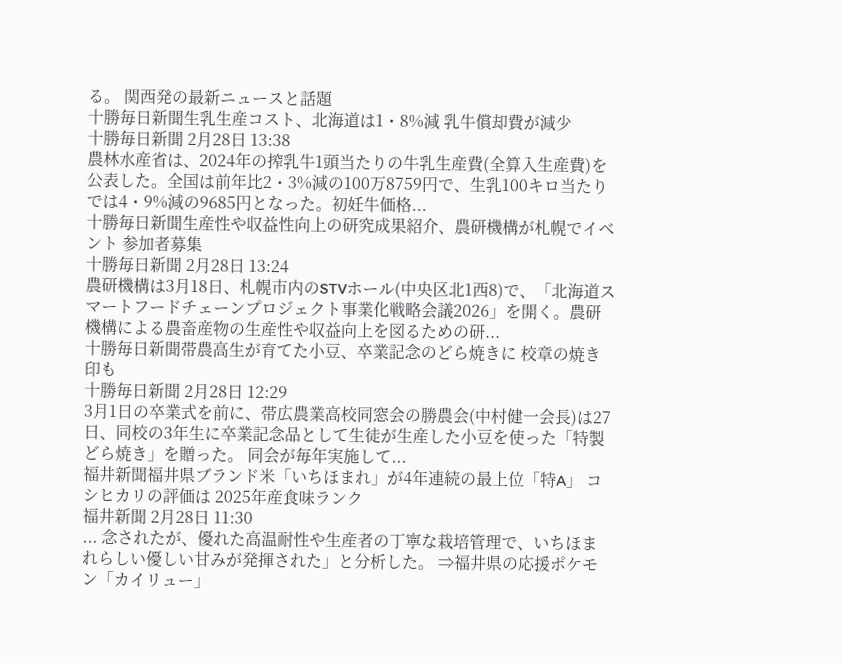る。 関西発の最新ニュースと話題
十勝毎日新聞生乳生産コスト、北海道は1・8%減 乳牛償却費が減少
十勝毎日新聞 2月28日 13:38
農林水産省は、2024年の搾乳牛1頭当たりの牛乳生産費(全算入生産費)を公表した。全国は前年比2・3%減の100万8759円で、生乳100キロ当たりでは4・9%減の9685円となった。初妊牛価格...
十勝毎日新聞生産性や収益性向上の研究成果紹介、農研機構が札幌でイベント 参加者募集
十勝毎日新聞 2月28日 13:24
農研機構は3月18日、札幌市内のSTVホール(中央区北1西8)で、「北海道スマートフードチェーンプロジェクト事業化戦略会議2026」を開く。農研機構による農畜産物の生産性や収益向上を図るための研...
十勝毎日新聞帯農高生が育てた小豆、卒業記念のどら焼きに 校章の焼き印も
十勝毎日新聞 2月28日 12:29
3月1日の卒業式を前に、帯広農業高校同窓会の勝農会(中村健一会長)は27日、同校の3年生に卒業記念品として生徒が生産した小豆を使った「特製どら焼き」を贈った。 同会が毎年実施して...
福井新聞福井県ブランド米「いちほまれ」が4年連続の最上位「特A」 コシヒカリの評価は 2025年産食味ランク
福井新聞 2月28日 11:30
... 念されたが、優れた高温耐性や生産者の丁寧な栽培管理で、いちほまれらしい優しい甘みが発揮された」と分析した。 ⇒福井県の応援ポケモン「カイリュー」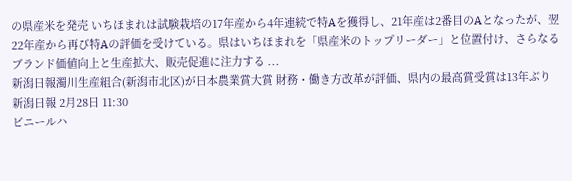の県産米を発売 いちほまれは試験栽培の17年産から4年連続で特Aを獲得し、21年産は2番目のAとなったが、翌22年産から再び特Aの評価を受けている。県はいちほまれを「県産米のトップリーダー」と位置付け、さらなるブランド価値向上と生産拡大、販売促進に注力する ...
新潟日報濁川生産組合(新潟市北区)が日本農業賞大賞 財務・働き方改革が評価、県内の最高賞受賞は13年ぶり
新潟日報 2月28日 11:30
ビニールハ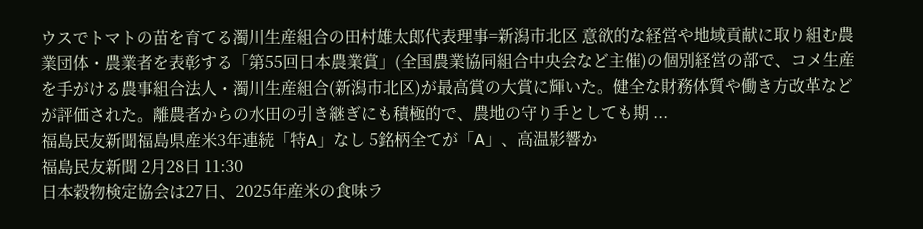ウスでトマトの苗を育てる濁川生産組合の田村雄太郎代表理事=新潟市北区 意欲的な経営や地域貢献に取り組む農業団体・農業者を表彰する「第55回日本農業賞」(全国農業協同組合中央会など主催)の個別経営の部で、コメ生産を手がける農事組合法人・濁川生産組合(新潟市北区)が最高賞の大賞に輝いた。健全な財務体質や働き方改革などが評価された。離農者からの水田の引き継ぎにも積極的で、農地の守り手としても期 ...
福島民友新聞福島県産米3年連続「特A」なし 5銘柄全てが「A」、高温影響か
福島民友新聞 2月28日 11:30
日本穀物検定協会は27日、2025年産米の食味ラ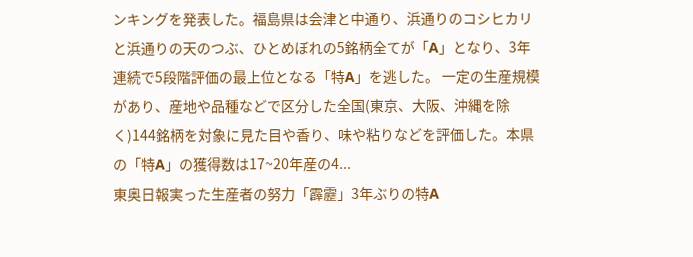ンキングを発表した。福島県は会津と中通り、浜通りのコシヒカリと浜通りの天のつぶ、ひとめぼれの5銘柄全てが「A」となり、3年連続で5段階評価の最上位となる「特A」を逃した。 一定の生産規模があり、産地や品種などで区分した全国(東京、大阪、沖縄を除く)144銘柄を対象に見た目や香り、味や粘りなどを評価した。本県の「特A」の獲得数は17~20年産の4...
東奥日報実った生産者の努力「霹靂」3年ぶりの特A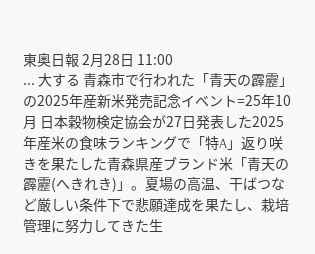東奥日報 2月28日 11:00
... 大する 青森市で行われた「青天の霹靂」の2025年産新米発売記念イベント=25年10月 日本穀物検定協会が27日発表した2025年産米の食味ランキングで「特A」返り咲きを果たした青森県産ブランド米「青天の霹靂(へきれき)」。夏場の高温、干ばつなど厳しい条件下で悲願達成を果たし、栽培管理に努力してきた生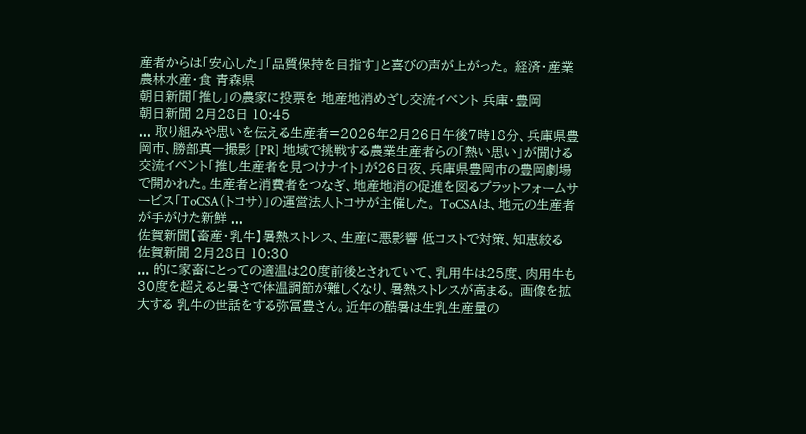産者からは「安心した」「品質保持を目指す」と喜びの声が上がった。 経済・産業 農林水産・食 青森県
朝日新聞「推し」の農家に投票を 地産地消めざし交流イベント 兵庫・豊岡
朝日新聞 2月28日 10:45
... 取り組みや思いを伝える生産者=2026年2月26日午後7時18分、兵庫県豊岡市、勝部真一撮影 [PR] 地域で挑戦する農業生産者らの「熱い思い」が聞ける交流イベント「推し生産者を見つけナイト」が26日夜、兵庫県豊岡市の豊岡劇場で開かれた。生産者と消費者をつなぎ、地産地消の促進を図るプラットフォームサービス「ToCSA(トコサ)」の運営法人トコサが主催した。 ToCSAは、地元の生産者が手がけた新鮮 ...
佐賀新聞【畜産・乳牛】暑熱ストレス、生産に悪影響 低コストで対策、知恵絞る
佐賀新聞 2月28日 10:30
... 的に家畜にとっての適温は20度前後とされていて、乳用牛は25度、肉用牛も30度を超えると暑さで体温調節が難しくなり、暑熱ストレスが高まる。 画像を拡大する 乳牛の世話をする弥冨豊さん。近年の酷暑は生乳生産量の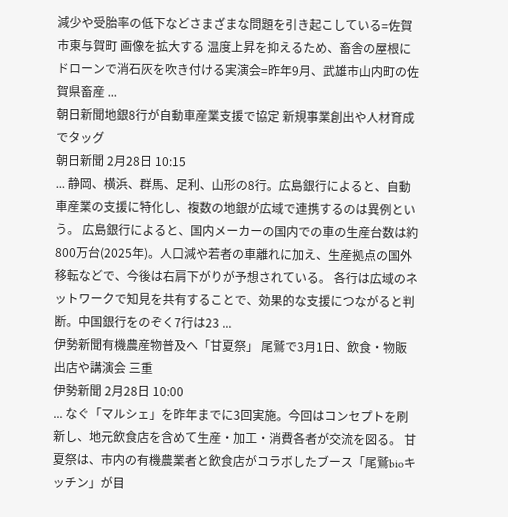減少や受胎率の低下などさまざまな問題を引き起こしている=佐賀市東与賀町 画像を拡大する 温度上昇を抑えるため、畜舎の屋根にドローンで消石灰を吹き付ける実演会=昨年9月、武雄市山内町の佐賀県畜産 ...
朝日新聞地銀8行が自動車産業支援で協定 新規事業創出や人材育成でタッグ
朝日新聞 2月28日 10:15
... 静岡、横浜、群馬、足利、山形の8行。広島銀行によると、自動車産業の支援に特化し、複数の地銀が広域で連携するのは異例という。 広島銀行によると、国内メーカーの国内での車の生産台数は約800万台(2025年)。人口減や若者の車離れに加え、生産拠点の国外移転などで、今後は右肩下がりが予想されている。 各行は広域のネットワークで知見を共有することで、効果的な支援につながると判断。中国銀行をのぞく7行は23 ...
伊勢新聞有機農産物普及へ「甘夏祭」 尾鷲で3月1日、飲食・物販出店や講演会 三重
伊勢新聞 2月28日 10:00
... なぐ「マルシェ」を昨年までに3回実施。今回はコンセプトを刷新し、地元飲食店を含めて生産・加工・消費各者が交流を図る。 甘夏祭は、市内の有機農業者と飲食店がコラボしたブース「尾鷲bioキッチン」が目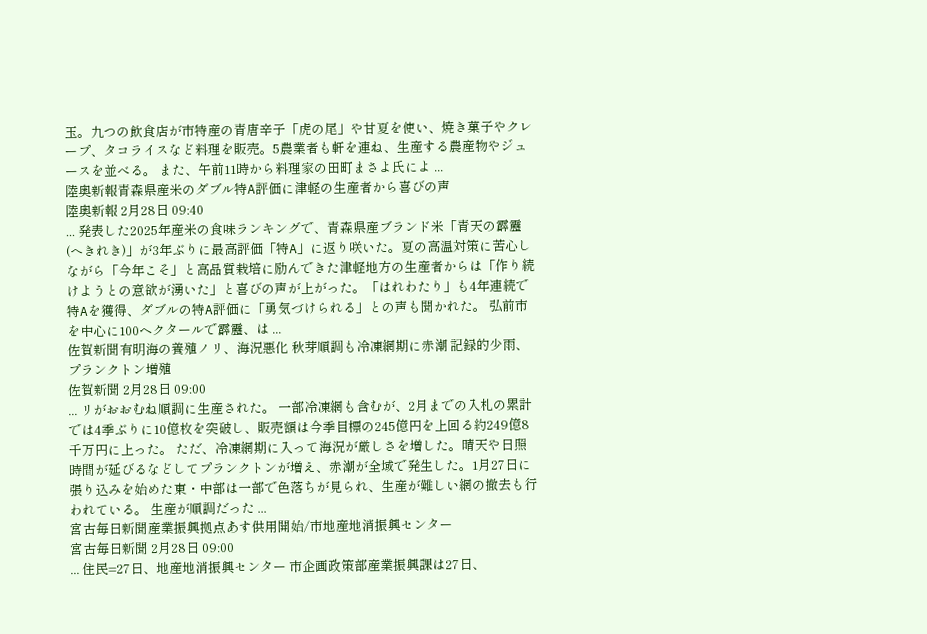玉。九つの飲食店が市特産の青唐辛子「虎の尾」や甘夏を使い、焼き菓子やクレープ、タコライスなど料理を販売。5農業者も軒を連ね、生産する農産物やジュースを並べる。 また、午前11時から料理家の田町まさよ氏によ ...
陸奥新報青森県産米のダブル特A評価に津軽の生産者から喜びの声
陸奥新報 2月28日 09:40
... 発表した2025年産米の食味ランキングで、青森県産ブランド米「青天の霹靂(へきれき)」が3年ぶりに最高評価「特A」に返り咲いた。夏の高温対策に苦心しながら「今年こそ」と高品質栽培に励んできた津軽地方の生産者からは「作り続けようとの意欲が湧いた」と喜びの声が上がった。「はれわたり」も4年連続で特Aを獲得、ダブルの特A評価に「勇気づけられる」との声も聞かれた。 弘前市を中心に100ヘクタールで霹靂、は ...
佐賀新聞有明海の養殖ノリ、海況悪化 秋芽順調も冷凍網期に赤潮 記録的少雨、プランクトン増殖
佐賀新聞 2月28日 09:00
... リがおおむね順調に生産された。 一部冷凍網も含むが、2月までの入札の累計では4季ぶりに10億枚を突破し、販売額は今季目標の245億円を上回る約249億8千万円に上った。 ただ、冷凍網期に入って海況が厳しさを増した。晴天や日照時間が延びるなどしてプランクトンが増え、赤潮が全域で発生した。1月27日に張り込みを始めた東・中部は一部で色落ちが見られ、生産が難しい網の撤去も行われている。 生産が順調だった ...
宮古毎日新聞産業振興拠点あす供用開始/市地産地消振興センター
宮古毎日新聞 2月28日 09:00
... 住民=27日、地産地消振興センター 市企画政策部産業振興課は27日、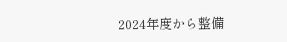2024年度から整備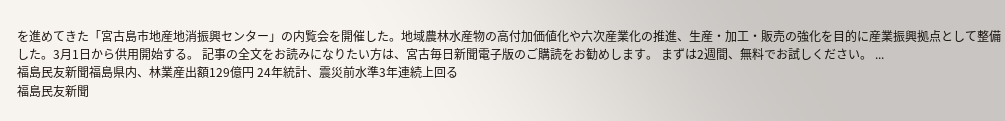を進めてきた「宮古島市地産地消振興センター」の内覧会を開催した。地域農林水産物の高付加価値化や六次産業化の推進、生産・加工・販売の強化を目的に産業振興拠点として整備した。3月1日から供用開始する。 記事の全文をお読みになりたい方は、宮古毎日新聞電子版のご購読をお勧めします。 まずは2週間、無料でお試しください。 ...
福島民友新聞福島県内、林業産出額129億円 24年統計、震災前水準3年連続上回る
福島民友新聞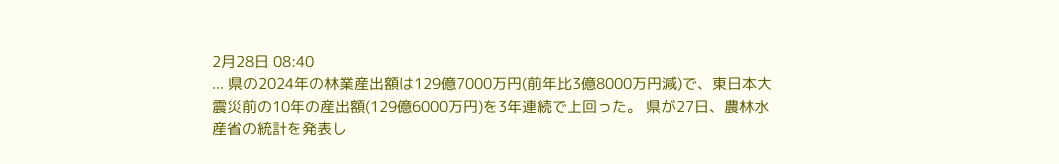2月28日 08:40
... 県の2024年の林業産出額は129億7000万円(前年比3億8000万円減)で、東日本大震災前の10年の産出額(129億6000万円)を3年連続で上回った。 県が27日、農林水産省の統計を発表し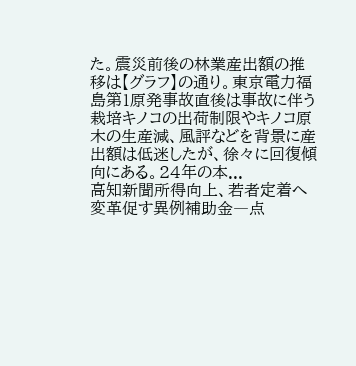た。震災前後の林業産出額の推移は【グラフ】の通り。東京電力福島第1原発事故直後は事故に伴う栽培キノコの出荷制限やキノコ原木の生産減、風評などを背景に産出額は低迷したが、徐々に回復傾向にある。24年の本...
高知新聞所得向上、若者定着へ 変革促す異例補助金―点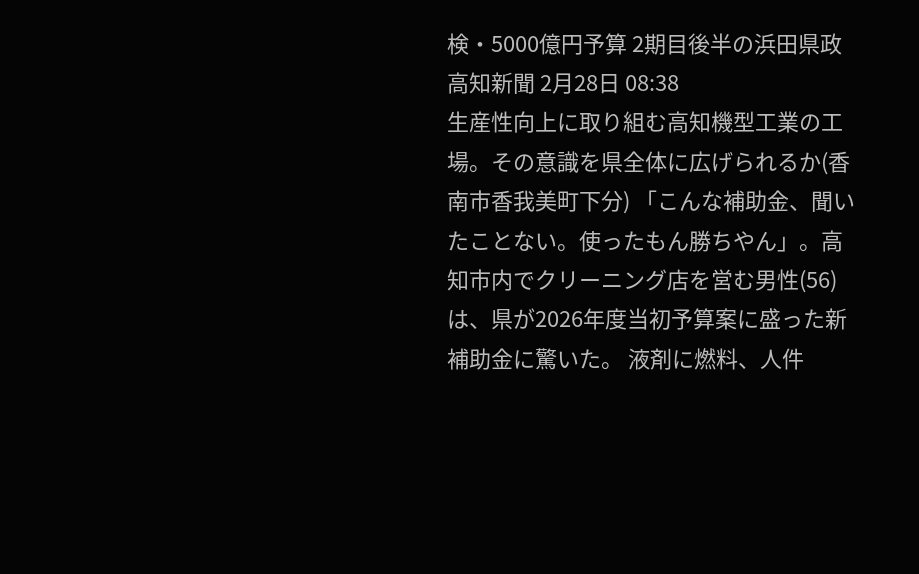検・5000億円予算 2期目後半の浜田県政
高知新聞 2月28日 08:38
生産性向上に取り組む高知機型工業の工場。その意識を県全体に広げられるか(香南市香我美町下分) 「こんな補助金、聞いたことない。使ったもん勝ちやん」。高知市内でクリーニング店を営む男性(56)は、県が2026年度当初予算案に盛った新補助金に驚いた。 液剤に燃料、人件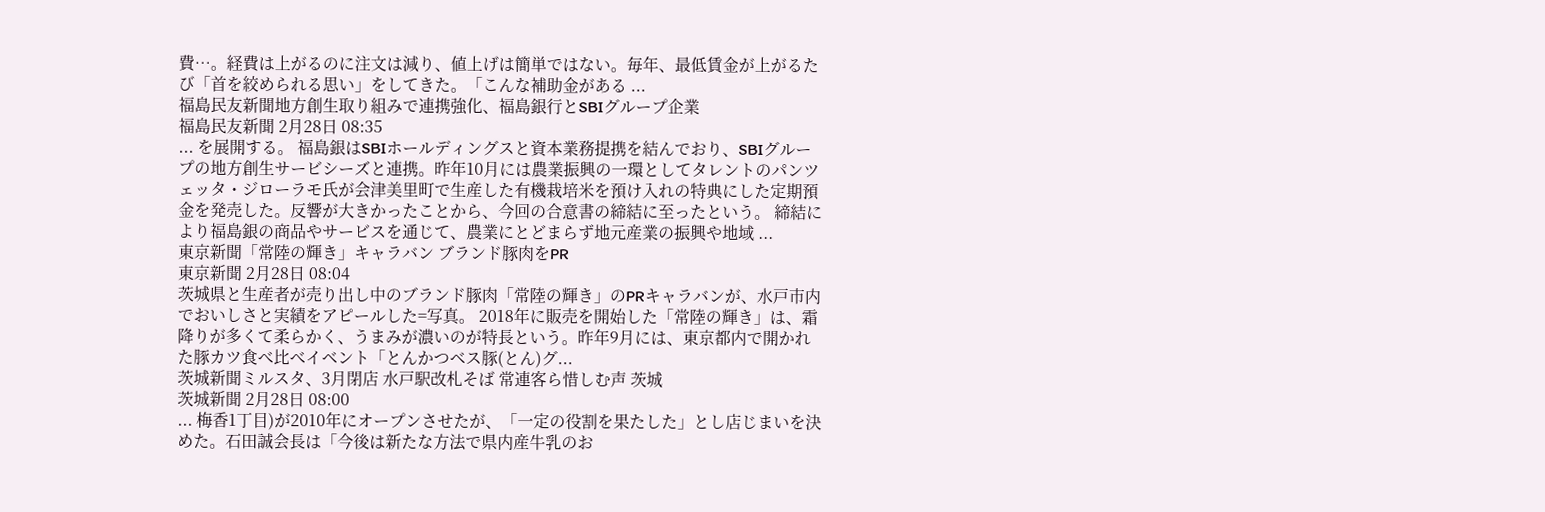費…。経費は上がるのに注文は減り、値上げは簡単ではない。毎年、最低賃金が上がるたび「首を絞められる思い」をしてきた。「こんな補助金がある ...
福島民友新聞地方創生取り組みで連携強化、福島銀行とSBIグループ企業
福島民友新聞 2月28日 08:35
... を展開する。 福島銀はSBIホールディングスと資本業務提携を結んでおり、SBIグループの地方創生サービシーズと連携。昨年10月には農業振興の一環としてタレントのパンツェッタ・ジローラモ氏が会津美里町で生産した有機栽培米を預け入れの特典にした定期預金を発売した。反響が大きかったことから、今回の合意書の締結に至ったという。 締結により福島銀の商品やサービスを通じて、農業にとどまらず地元産業の振興や地域 ...
東京新聞「常陸の輝き」キャラバン ブランド豚肉をPR
東京新聞 2月28日 08:04
茨城県と生産者が売り出し中のブランド豚肉「常陸の輝き」のPRキャラバンが、水戸市内でおいしさと実績をアピールした=写真。 2018年に販売を開始した「常陸の輝き」は、霜降りが多くて柔らかく、うまみが濃いのが特長という。昨年9月には、東京都内で開かれた豚カツ食べ比べイベント「とんかつベス豚(とん)グ...
茨城新聞ミルスタ、3月閉店 水戸駅改札そば 常連客ら惜しむ声 茨城
茨城新聞 2月28日 08:00
... 梅香1丁目)が2010年にオープンさせたが、「一定の役割を果たした」とし店じまいを決めた。石田誠会長は「今後は新たな方法で県内産牛乳のお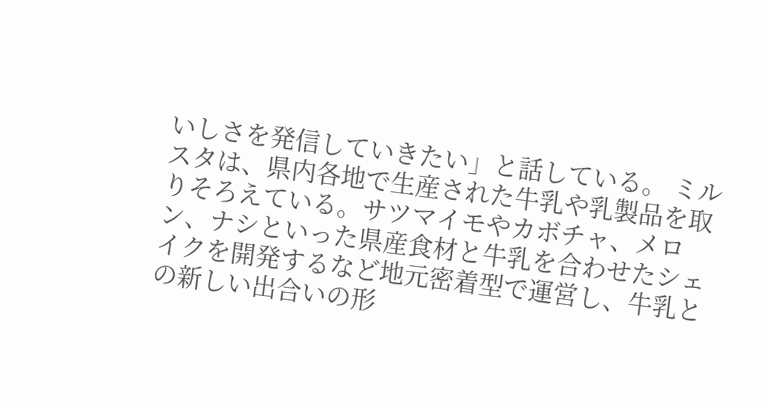いしさを発信していきたい」と話している。 ミルスタは、県内各地で生産された牛乳や乳製品を取りそろえている。サツマイモやカボチャ、メロン、ナシといった県産食材と牛乳を合わせたシェイクを開発するなど地元密着型で運営し、牛乳との新しい出合いの形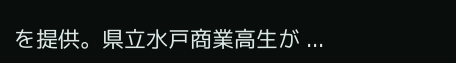を提供。県立水戸商業高生が ...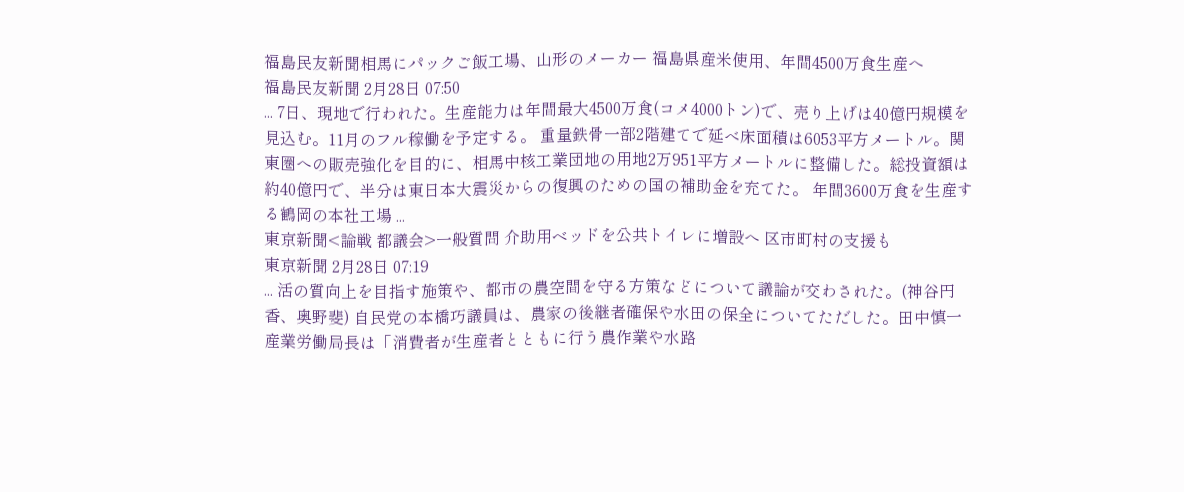福島民友新聞相馬にパックご飯工場、山形のメーカー 福島県産米使用、年間4500万食生産へ
福島民友新聞 2月28日 07:50
... 7日、現地で行われた。生産能力は年間最大4500万食(コメ4000トン)で、売り上げは40億円規模を見込む。11月のフル稼働を予定する。 重量鉄骨一部2階建てで延べ床面積は6053平方メートル。関東圏への販売強化を目的に、相馬中核工業団地の用地2万951平方メートルに整備した。総投資額は約40億円で、半分は東日本大震災からの復興のための国の補助金を充てた。 年間3600万食を生産する鶴岡の本社工場 ...
東京新聞<論戦 都議会>一般質問 介助用ベッドを公共トイレに増設へ 区市町村の支援も
東京新聞 2月28日 07:19
... 活の質向上を目指す施策や、都市の農空間を守る方策などについて議論が交わされた。(神谷円香、奥野斐) 自民党の本橋巧議員は、農家の後継者確保や水田の保全についてただした。田中慎一産業労働局長は「消費者が生産者とともに行う農作業や水路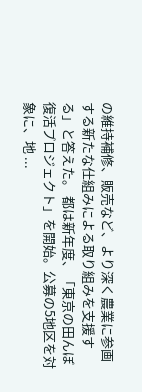の維持補修、販売など、より深く農業に参画する新たな仕組みによる取り組みを支援する」と答えた。 都は新年度、「東京の田んぼ復活プロジェクト」を開始。公募の5地区を対象に、地 ...